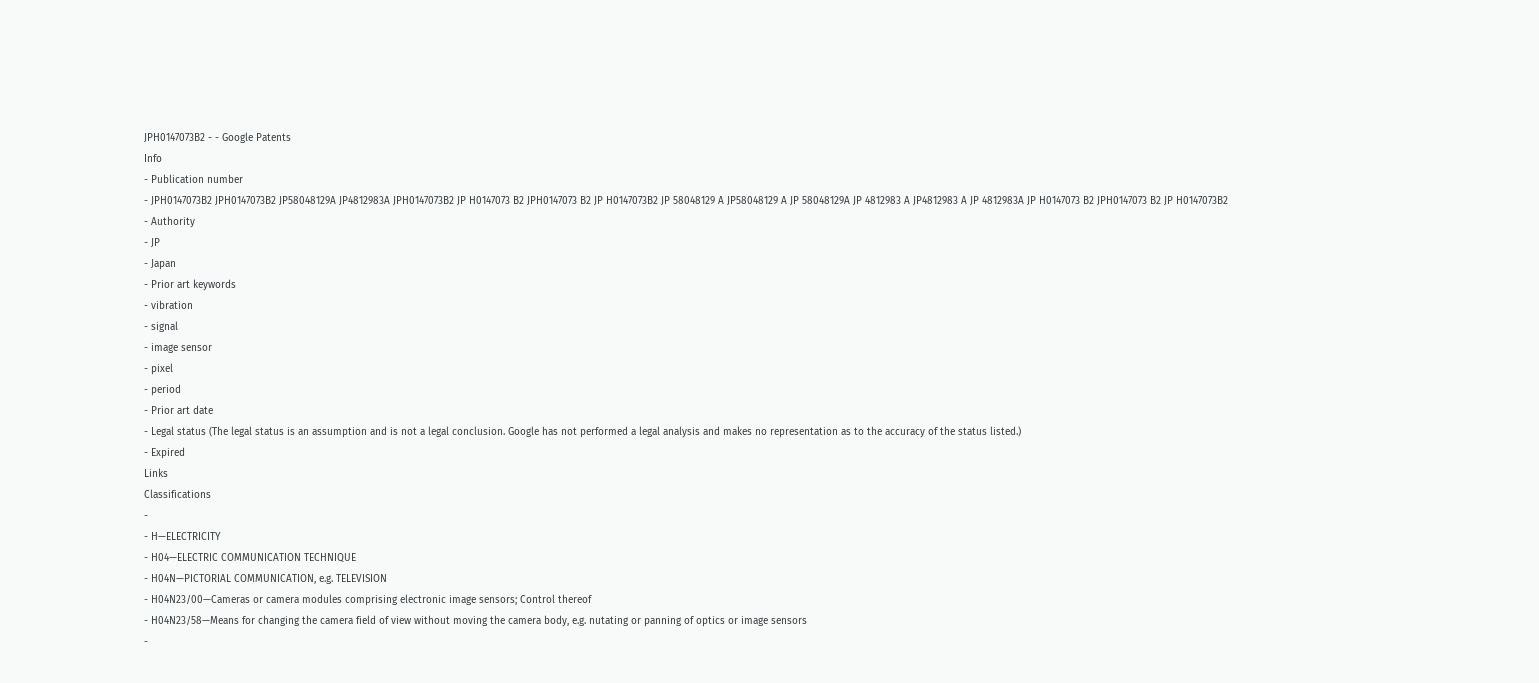JPH0147073B2 - - Google Patents
Info
- Publication number
- JPH0147073B2 JPH0147073B2 JP58048129A JP4812983A JPH0147073B2 JP H0147073 B2 JPH0147073 B2 JP H0147073B2 JP 58048129 A JP58048129 A JP 58048129A JP 4812983 A JP4812983 A JP 4812983A JP H0147073 B2 JPH0147073 B2 JP H0147073B2
- Authority
- JP
- Japan
- Prior art keywords
- vibration
- signal
- image sensor
- pixel
- period
- Prior art date
- Legal status (The legal status is an assumption and is not a legal conclusion. Google has not performed a legal analysis and makes no representation as to the accuracy of the status listed.)
- Expired
Links
Classifications
-
- H—ELECTRICITY
- H04—ELECTRIC COMMUNICATION TECHNIQUE
- H04N—PICTORIAL COMMUNICATION, e.g. TELEVISION
- H04N23/00—Cameras or camera modules comprising electronic image sensors; Control thereof
- H04N23/58—Means for changing the camera field of view without moving the camera body, e.g. nutating or panning of optics or image sensors
-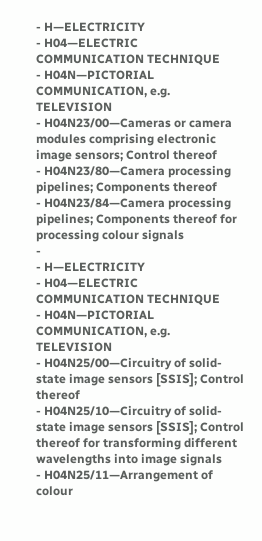- H—ELECTRICITY
- H04—ELECTRIC COMMUNICATION TECHNIQUE
- H04N—PICTORIAL COMMUNICATION, e.g. TELEVISION
- H04N23/00—Cameras or camera modules comprising electronic image sensors; Control thereof
- H04N23/80—Camera processing pipelines; Components thereof
- H04N23/84—Camera processing pipelines; Components thereof for processing colour signals
-
- H—ELECTRICITY
- H04—ELECTRIC COMMUNICATION TECHNIQUE
- H04N—PICTORIAL COMMUNICATION, e.g. TELEVISION
- H04N25/00—Circuitry of solid-state image sensors [SSIS]; Control thereof
- H04N25/10—Circuitry of solid-state image sensors [SSIS]; Control thereof for transforming different wavelengths into image signals
- H04N25/11—Arrangement of colour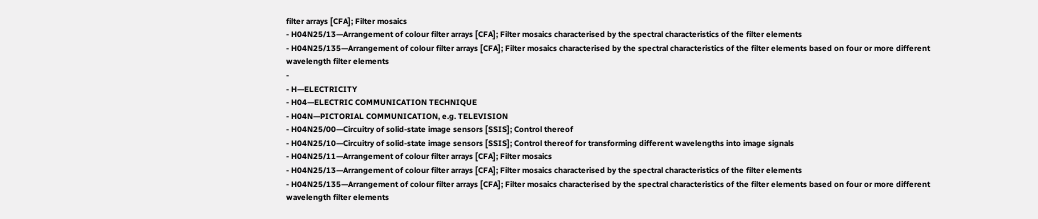filter arrays [CFA]; Filter mosaics
- H04N25/13—Arrangement of colour filter arrays [CFA]; Filter mosaics characterised by the spectral characteristics of the filter elements
- H04N25/135—Arrangement of colour filter arrays [CFA]; Filter mosaics characterised by the spectral characteristics of the filter elements based on four or more different wavelength filter elements
-
- H—ELECTRICITY
- H04—ELECTRIC COMMUNICATION TECHNIQUE
- H04N—PICTORIAL COMMUNICATION, e.g. TELEVISION
- H04N25/00—Circuitry of solid-state image sensors [SSIS]; Control thereof
- H04N25/10—Circuitry of solid-state image sensors [SSIS]; Control thereof for transforming different wavelengths into image signals
- H04N25/11—Arrangement of colour filter arrays [CFA]; Filter mosaics
- H04N25/13—Arrangement of colour filter arrays [CFA]; Filter mosaics characterised by the spectral characteristics of the filter elements
- H04N25/135—Arrangement of colour filter arrays [CFA]; Filter mosaics characterised by the spectral characteristics of the filter elements based on four or more different wavelength filter elements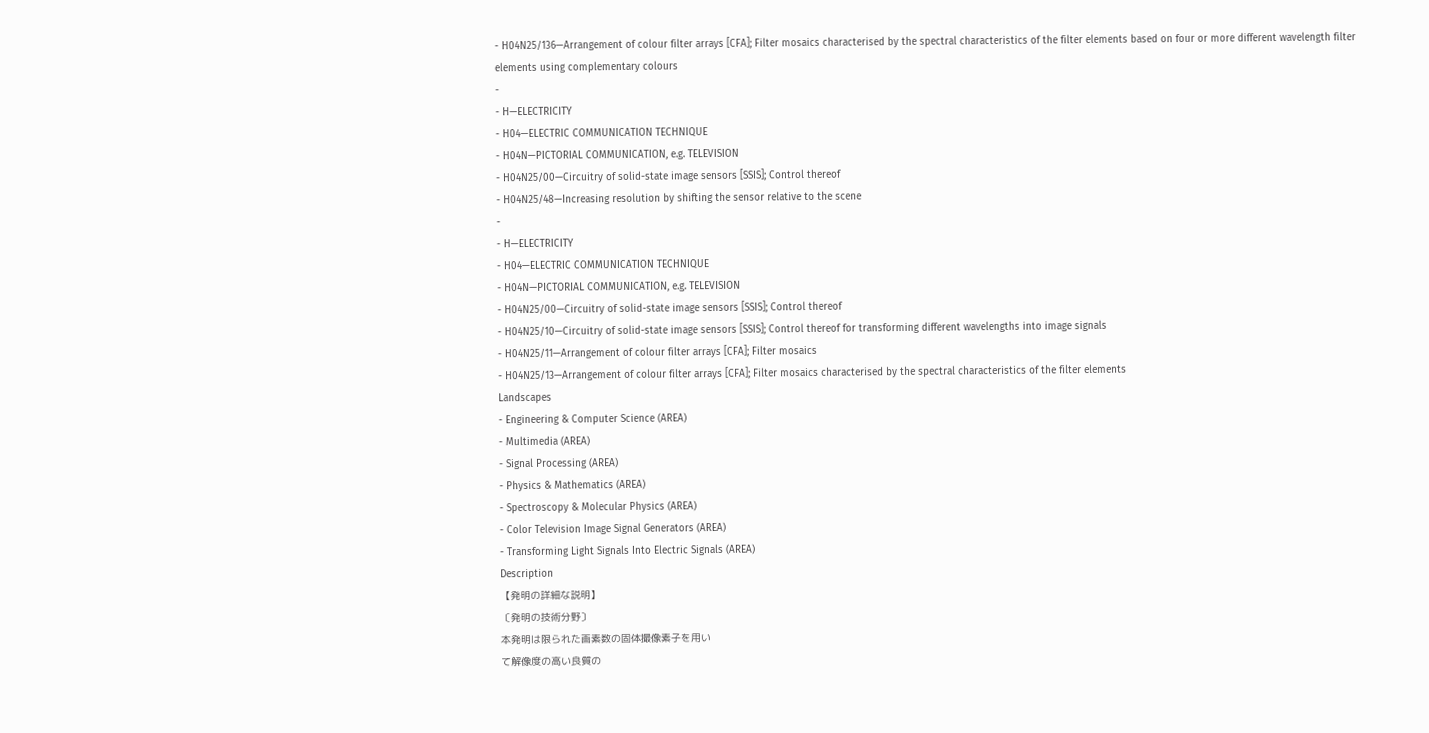- H04N25/136—Arrangement of colour filter arrays [CFA]; Filter mosaics characterised by the spectral characteristics of the filter elements based on four or more different wavelength filter elements using complementary colours
-
- H—ELECTRICITY
- H04—ELECTRIC COMMUNICATION TECHNIQUE
- H04N—PICTORIAL COMMUNICATION, e.g. TELEVISION
- H04N25/00—Circuitry of solid-state image sensors [SSIS]; Control thereof
- H04N25/48—Increasing resolution by shifting the sensor relative to the scene
-
- H—ELECTRICITY
- H04—ELECTRIC COMMUNICATION TECHNIQUE
- H04N—PICTORIAL COMMUNICATION, e.g. TELEVISION
- H04N25/00—Circuitry of solid-state image sensors [SSIS]; Control thereof
- H04N25/10—Circuitry of solid-state image sensors [SSIS]; Control thereof for transforming different wavelengths into image signals
- H04N25/11—Arrangement of colour filter arrays [CFA]; Filter mosaics
- H04N25/13—Arrangement of colour filter arrays [CFA]; Filter mosaics characterised by the spectral characteristics of the filter elements
Landscapes
- Engineering & Computer Science (AREA)
- Multimedia (AREA)
- Signal Processing (AREA)
- Physics & Mathematics (AREA)
- Spectroscopy & Molecular Physics (AREA)
- Color Television Image Signal Generators (AREA)
- Transforming Light Signals Into Electric Signals (AREA)
Description
【発明の詳細な説明】
〔発明の技術分野〕
本発明は限られた画素数の固体撮像素子を用い
て解像度の高い良質の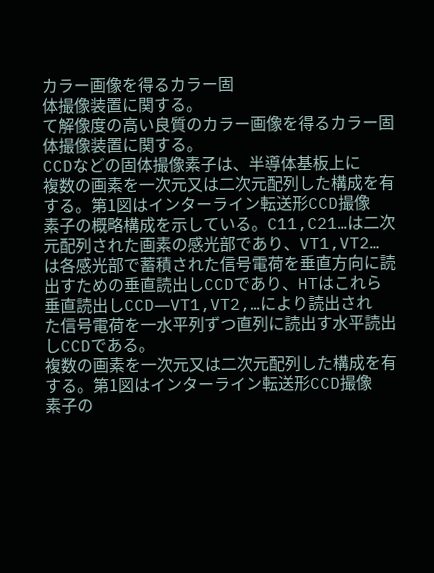カラー画像を得るカラー固
体撮像装置に関する。
て解像度の高い良質のカラー画像を得るカラー固
体撮像装置に関する。
CCDなどの固体撮像素子は、半導体基板上に
複数の画素を一次元又は二次元配列した構成を有
する。第1図はインターライン転送形CCD撮像
素子の概略構成を示している。C11,C21…は二次
元配列された画素の感光部であり、VT1,VT2…
は各感光部で蓄積された信号電荷を垂直方向に読
出すための垂直読出しCCDであり、HTはこれら
垂直読出しCCD―VT1,VT2,…により読出され
た信号電荷を一水平列ずつ直列に読出す水平読出
しCCDである。
複数の画素を一次元又は二次元配列した構成を有
する。第1図はインターライン転送形CCD撮像
素子の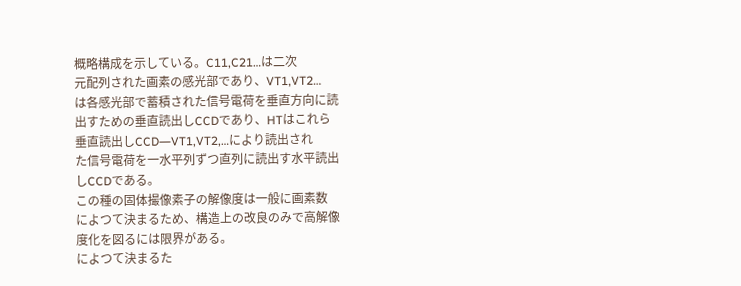概略構成を示している。C11,C21…は二次
元配列された画素の感光部であり、VT1,VT2…
は各感光部で蓄積された信号電荷を垂直方向に読
出すための垂直読出しCCDであり、HTはこれら
垂直読出しCCD―VT1,VT2,…により読出され
た信号電荷を一水平列ずつ直列に読出す水平読出
しCCDである。
この種の固体撮像素子の解像度は一般に画素数
によつて決まるため、構造上の改良のみで高解像
度化を図るには限界がある。
によつて決まるた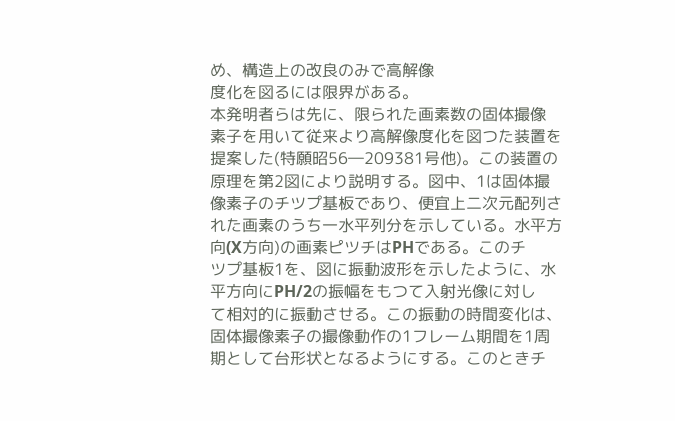め、構造上の改良のみで高解像
度化を図るには限界がある。
本発明者らは先に、限られた画素数の固体撮像
素子を用いて従来より高解像度化を図つた装置を
提案した(特願昭56―209381号他)。この装置の
原理を第2図により説明する。図中、1は固体撮
像素子のチツプ基板であり、便宜上二次元配列さ
れた画素のうち一水平列分を示している。水平方
向(X方向)の画素ピツチはPHである。このチ
ツプ基板1を、図に振動波形を示したように、水
平方向にPH/2の振幅をもつて入射光像に対し
て相対的に振動させる。この振動の時間変化は、
固体撮像素子の撮像動作の1フレーム期間を1周
期として台形状となるようにする。このときチ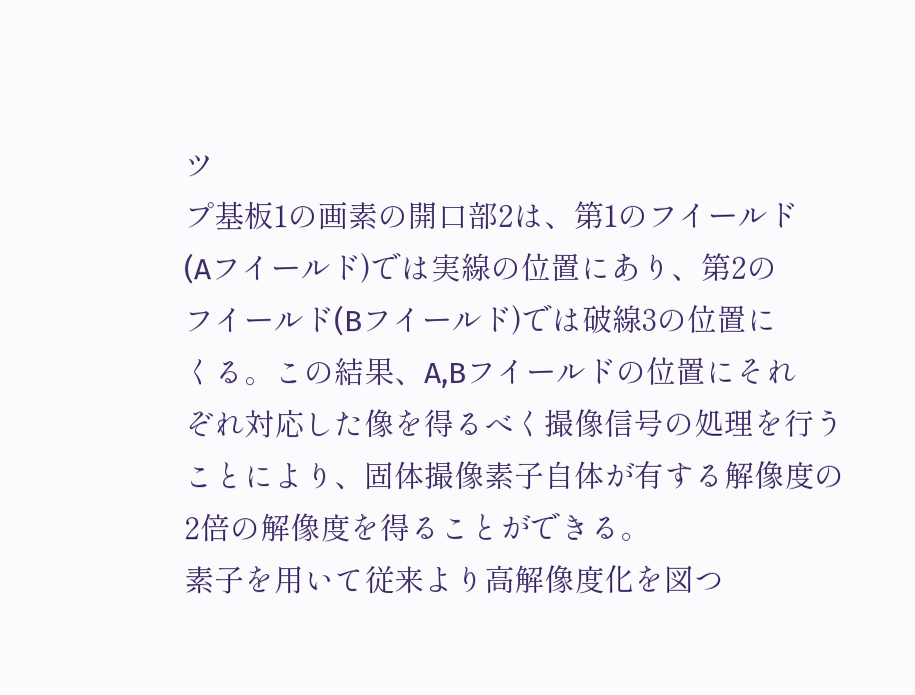ツ
プ基板1の画素の開口部2は、第1のフイールド
(Aフイールド)では実線の位置にあり、第2の
フイールド(Bフイールド)では破線3の位置に
くる。この結果、A,Bフイールドの位置にそれ
ぞれ対応した像を得るべく撮像信号の処理を行う
ことにより、固体撮像素子自体が有する解像度の
2倍の解像度を得ることができる。
素子を用いて従来より高解像度化を図つ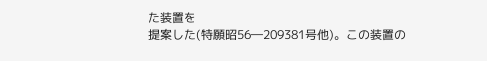た装置を
提案した(特願昭56―209381号他)。この装置の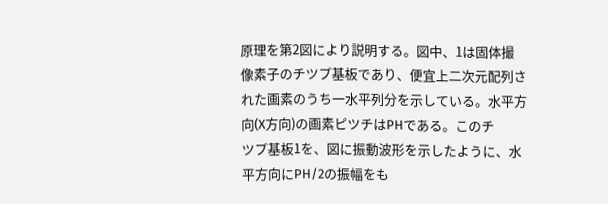原理を第2図により説明する。図中、1は固体撮
像素子のチツプ基板であり、便宜上二次元配列さ
れた画素のうち一水平列分を示している。水平方
向(X方向)の画素ピツチはPHである。このチ
ツプ基板1を、図に振動波形を示したように、水
平方向にPH/2の振幅をも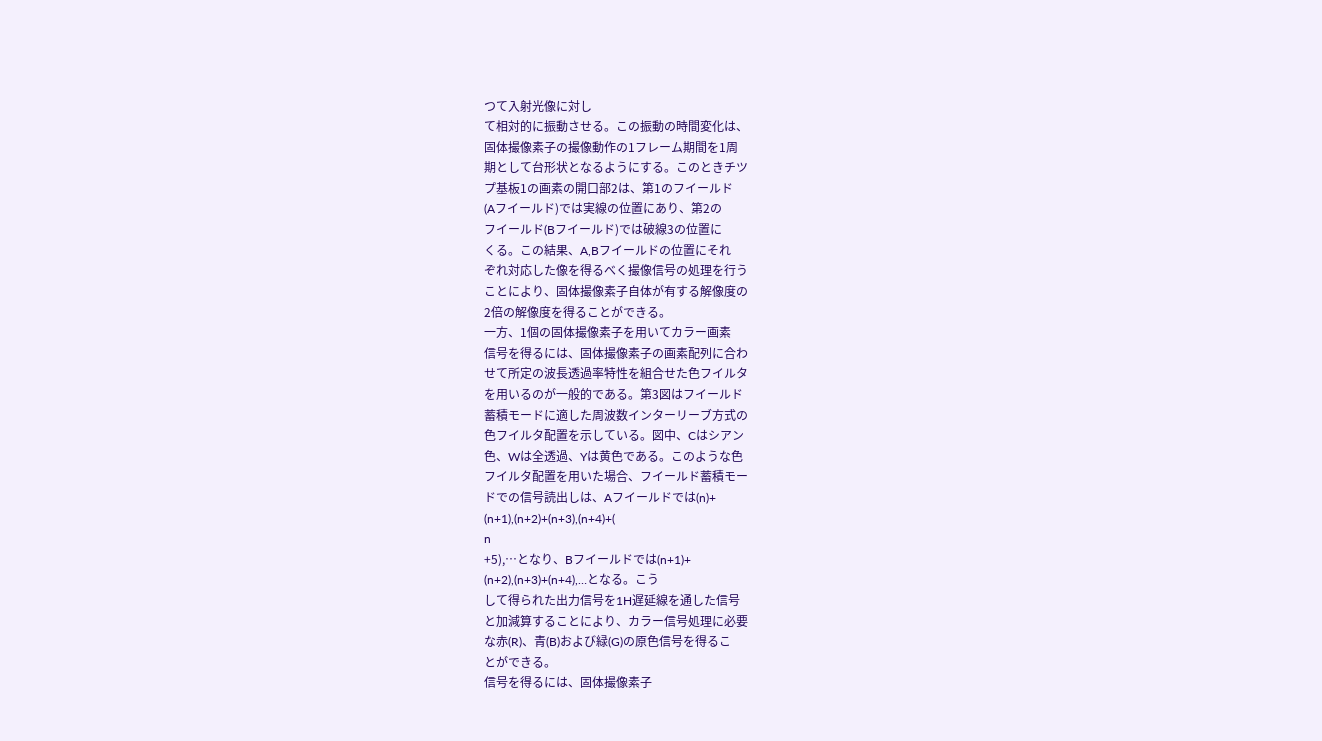つて入射光像に対し
て相対的に振動させる。この振動の時間変化は、
固体撮像素子の撮像動作の1フレーム期間を1周
期として台形状となるようにする。このときチツ
プ基板1の画素の開口部2は、第1のフイールド
(Aフイールド)では実線の位置にあり、第2の
フイールド(Bフイールド)では破線3の位置に
くる。この結果、A,Bフイールドの位置にそれ
ぞれ対応した像を得るべく撮像信号の処理を行う
ことにより、固体撮像素子自体が有する解像度の
2倍の解像度を得ることができる。
一方、1個の固体撮像素子を用いてカラー画素
信号を得るには、固体撮像素子の画素配列に合わ
せて所定の波長透過率特性を組合せた色フイルタ
を用いるのが一般的である。第3図はフイールド
蓄積モードに適した周波数インターリーブ方式の
色フイルタ配置を示している。図中、Cはシアン
色、Wは全透過、Yは黄色である。このような色
フイルタ配置を用いた場合、フイールド蓄積モー
ドでの信号読出しは、Aフイールドでは(n)+
(n+1),(n+2)+(n+3),(n+4)+(
n
+5),…となり、Bフイールドでは(n+1)+
(n+2),(n+3)+(n+4),…となる。こう
して得られた出力信号を1H遅延線を通した信号
と加減算することにより、カラー信号処理に必要
な赤(R)、青(B)および緑(G)の原色信号を得るこ
とができる。
信号を得るには、固体撮像素子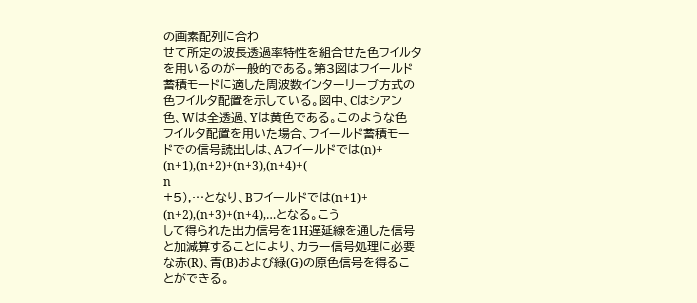の画素配列に合わ
せて所定の波長透過率特性を組合せた色フイルタ
を用いるのが一般的である。第3図はフイールド
蓄積モードに適した周波数インターリーブ方式の
色フイルタ配置を示している。図中、Cはシアン
色、Wは全透過、Yは黄色である。このような色
フイルタ配置を用いた場合、フイールド蓄積モー
ドでの信号読出しは、Aフイールドでは(n)+
(n+1),(n+2)+(n+3),(n+4)+(
n
+5),…となり、Bフイールドでは(n+1)+
(n+2),(n+3)+(n+4),…となる。こう
して得られた出力信号を1H遅延線を通した信号
と加減算することにより、カラー信号処理に必要
な赤(R)、青(B)および緑(G)の原色信号を得るこ
とができる。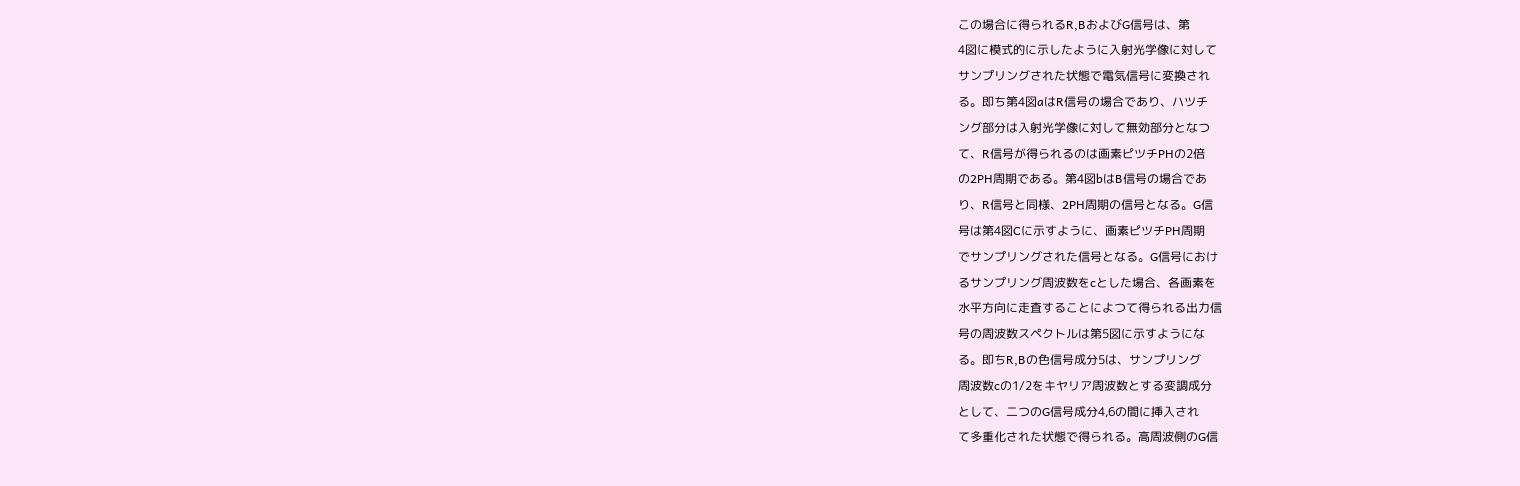この場合に得られるR,BおよびG信号は、第
4図に模式的に示したように入射光学像に対して
サンプリングされた状態で電気信号に変換され
る。即ち第4図aはR信号の場合であり、ハツチ
ング部分は入射光学像に対して無効部分となつ
て、R信号が得られるのは画素ピツチPHの2倍
の2PH周期である。第4図bはB信号の場合であ
り、R信号と同様、2PH周期の信号となる。G信
号は第4図Cに示すように、画素ピツチPH周期
でサンプリングされた信号となる。G信号におけ
るサンプリング周波数をcとした場合、各画素を
水平方向に走査することによつて得られる出力信
号の周波数スペクトルは第5図に示すようにな
る。即ちR,Bの色信号成分5は、サンプリング
周波数cの1/2をキヤリア周波数とする変調成分
として、二つのG信号成分4,6の間に挿入され
て多重化された状態で得られる。高周波側のG信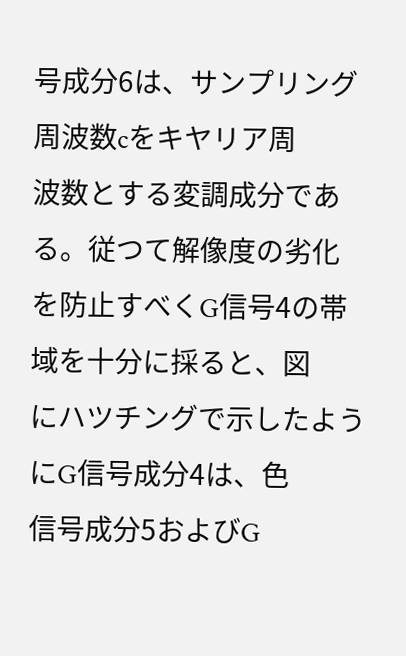号成分6は、サンプリング周波数cをキヤリア周
波数とする変調成分である。従つて解像度の劣化
を防止すべくG信号4の帯域を十分に採ると、図
にハツチングで示したようにG信号成分4は、色
信号成分5およびG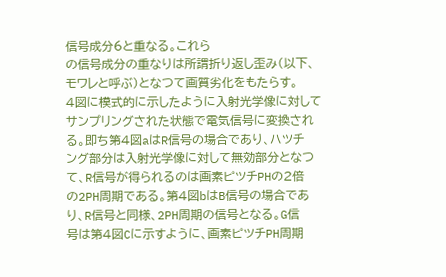信号成分6と重なる。これら
の信号成分の重なりは所謂折り返し歪み(以下、
モワレと呼ぶ)となつて画質劣化をもたらす。
4図に模式的に示したように入射光学像に対して
サンプリングされた状態で電気信号に変換され
る。即ち第4図aはR信号の場合であり、ハツチ
ング部分は入射光学像に対して無効部分となつ
て、R信号が得られるのは画素ピツチPHの2倍
の2PH周期である。第4図bはB信号の場合であ
り、R信号と同様、2PH周期の信号となる。G信
号は第4図Cに示すように、画素ピツチPH周期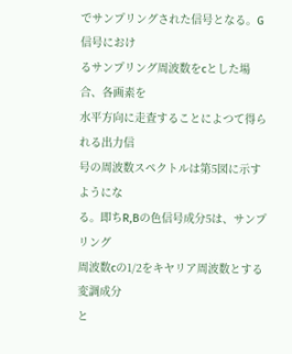でサンプリングされた信号となる。G信号におけ
るサンプリング周波数をcとした場合、各画素を
水平方向に走査することによつて得られる出力信
号の周波数スペクトルは第5図に示すようにな
る。即ちR,Bの色信号成分5は、サンプリング
周波数cの1/2をキヤリア周波数とする変調成分
と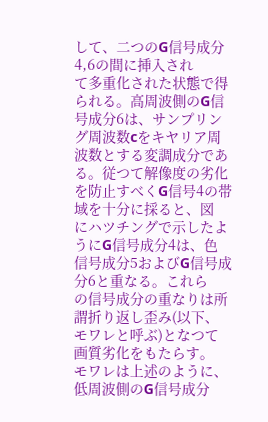して、二つのG信号成分4,6の間に挿入され
て多重化された状態で得られる。高周波側のG信
号成分6は、サンプリング周波数cをキヤリア周
波数とする変調成分である。従つて解像度の劣化
を防止すべくG信号4の帯域を十分に採ると、図
にハツチングで示したようにG信号成分4は、色
信号成分5およびG信号成分6と重なる。これら
の信号成分の重なりは所謂折り返し歪み(以下、
モワレと呼ぶ)となつて画質劣化をもたらす。
モワレは上述のように、低周波側のG信号成分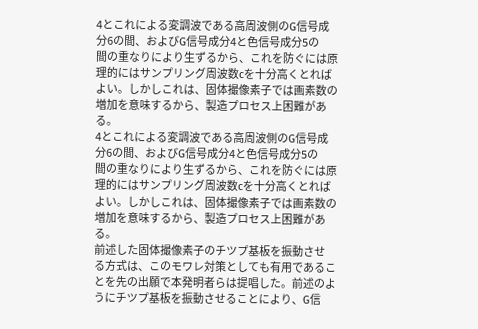4とこれによる変調波である高周波側のG信号成
分6の間、およびG信号成分4と色信号成分5の
間の重なりにより生ずるから、これを防ぐには原
理的にはサンプリング周波数cを十分高くとれば
よい。しかしこれは、固体撮像素子では画素数の
増加を意味するから、製造プロセス上困難があ
る。
4とこれによる変調波である高周波側のG信号成
分6の間、およびG信号成分4と色信号成分5の
間の重なりにより生ずるから、これを防ぐには原
理的にはサンプリング周波数cを十分高くとれば
よい。しかしこれは、固体撮像素子では画素数の
増加を意味するから、製造プロセス上困難があ
る。
前述した固体撮像素子のチツプ基板を振動させ
る方式は、このモワレ対策としても有用であるこ
とを先の出願で本発明者らは提唱した。前述のよ
うにチツプ基板を振動させることにより、G信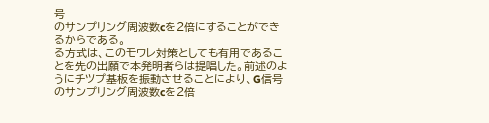号
のサンプリング周波数cを2倍にすることができ
るからである。
る方式は、このモワレ対策としても有用であるこ
とを先の出願で本発明者らは提唱した。前述のよ
うにチツプ基板を振動させることにより、G信号
のサンプリング周波数cを2倍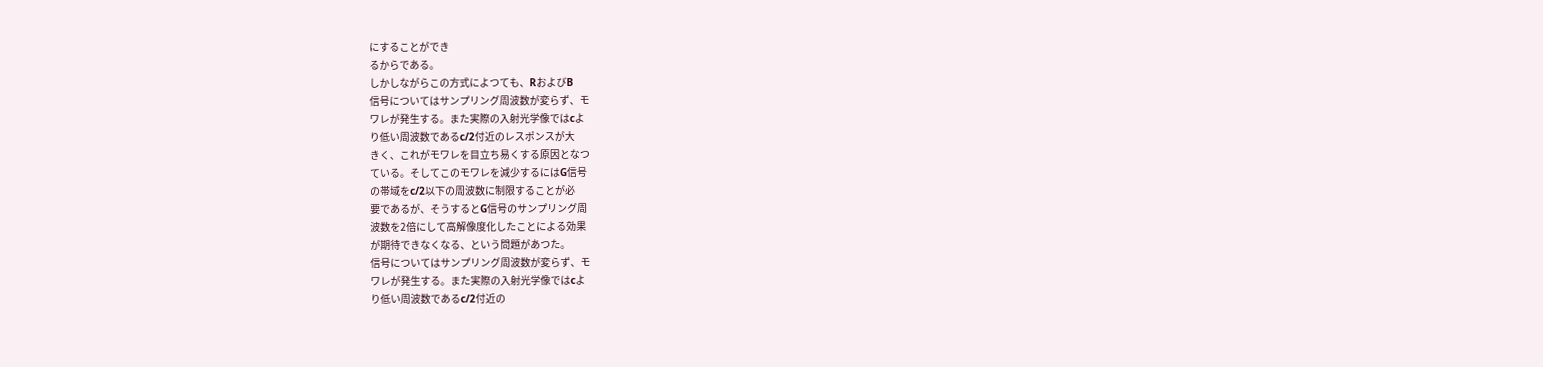にすることができ
るからである。
しかしながらこの方式によつても、RおよびB
信号についてはサンプリング周波数が変らず、モ
ワレが発生する。また実際の入射光学像ではcよ
り低い周波数であるc/2付近のレスポンスが大
きく、これがモワレを目立ち易くする原因となつ
ている。そしてこのモワレを減少するにはG信号
の帯域をc/2以下の周波数に制限することが必
要であるが、そうするとG信号のサンプリング周
波数を2倍にして高解像度化したことによる効果
が期待できなくなる、という問題があつた。
信号についてはサンプリング周波数が変らず、モ
ワレが発生する。また実際の入射光学像ではcよ
り低い周波数であるc/2付近の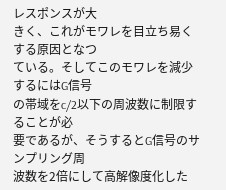レスポンスが大
きく、これがモワレを目立ち易くする原因となつ
ている。そしてこのモワレを減少するにはG信号
の帯域をc/2以下の周波数に制限することが必
要であるが、そうするとG信号のサンプリング周
波数を2倍にして高解像度化した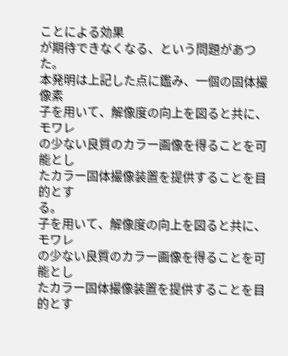ことによる効果
が期待できなくなる、という問題があつた。
本発明は上記した点に鑑み、一個の固体撮像素
子を用いて、解像度の向上を図ると共に、モワレ
の少ない良質のカラー画像を得ることを可能とし
たカラー固体撮像装置を提供することを目的とす
る。
子を用いて、解像度の向上を図ると共に、モワレ
の少ない良質のカラー画像を得ることを可能とし
たカラー固体撮像装置を提供することを目的とす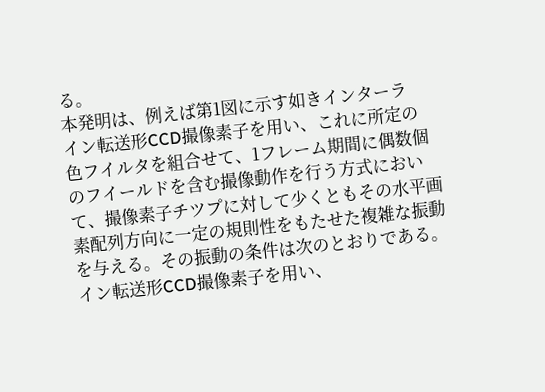る。
本発明は、例えば第1図に示す如きインターラ
イン転送形CCD撮像素子を用い、これに所定の
色フイルタを組合せて、1フレーム期間に偶数個
のフイールドを含む撮像動作を行う方式におい
て、撮像素子チツプに対して少くともその水平画
素配列方向に一定の規則性をもたせた複雑な振動
を与える。その振動の条件は次のとおりである。
イン転送形CCD撮像素子を用い、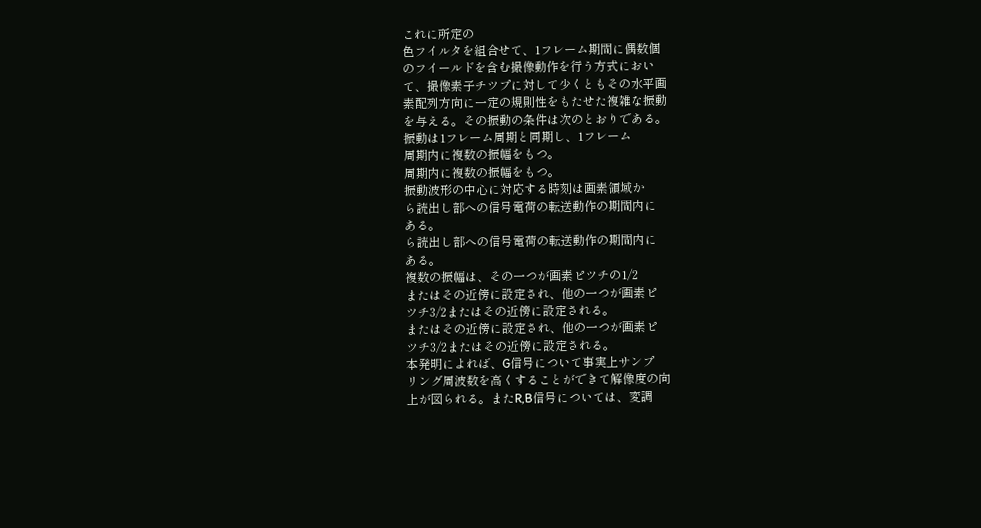これに所定の
色フイルタを組合せて、1フレーム期間に偶数個
のフイールドを含む撮像動作を行う方式におい
て、撮像素子チツプに対して少くともその水平画
素配列方向に一定の規則性をもたせた複雑な振動
を与える。その振動の条件は次のとおりである。
振動は1フレーム周期と同期し、1フレーム
周期内に複数の振幅をもつ。
周期内に複数の振幅をもつ。
振動波形の中心に対応する時刻は画素領域か
ら読出し部への信号電荷の転送動作の期間内に
ある。
ら読出し部への信号電荷の転送動作の期間内に
ある。
複数の振幅は、その一つが画素ピツチの1/2
またはその近傍に設定され、他の一つが画素ピ
ツチ3/2またはその近傍に設定される。
またはその近傍に設定され、他の一つが画素ピ
ツチ3/2またはその近傍に設定される。
本発明によれば、G信号について事実上サンプ
リング周波数を高くすることができて解像度の向
上が図られる。またR,B信号については、変調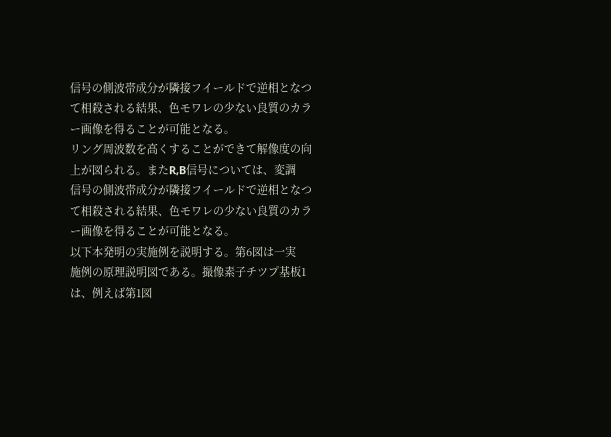信号の側波帯成分が隣接フイールドで逆相となつ
て相殺される結果、色モワレの少ない良質のカラ
ー画像を得ることが可能となる。
リング周波数を高くすることができて解像度の向
上が図られる。またR,B信号については、変調
信号の側波帯成分が隣接フイールドで逆相となつ
て相殺される結果、色モワレの少ない良質のカラ
ー画像を得ることが可能となる。
以下本発明の実施例を説明する。第6図は一実
施例の原理説明図である。撮像素子チツプ基板1
は、例えば第1図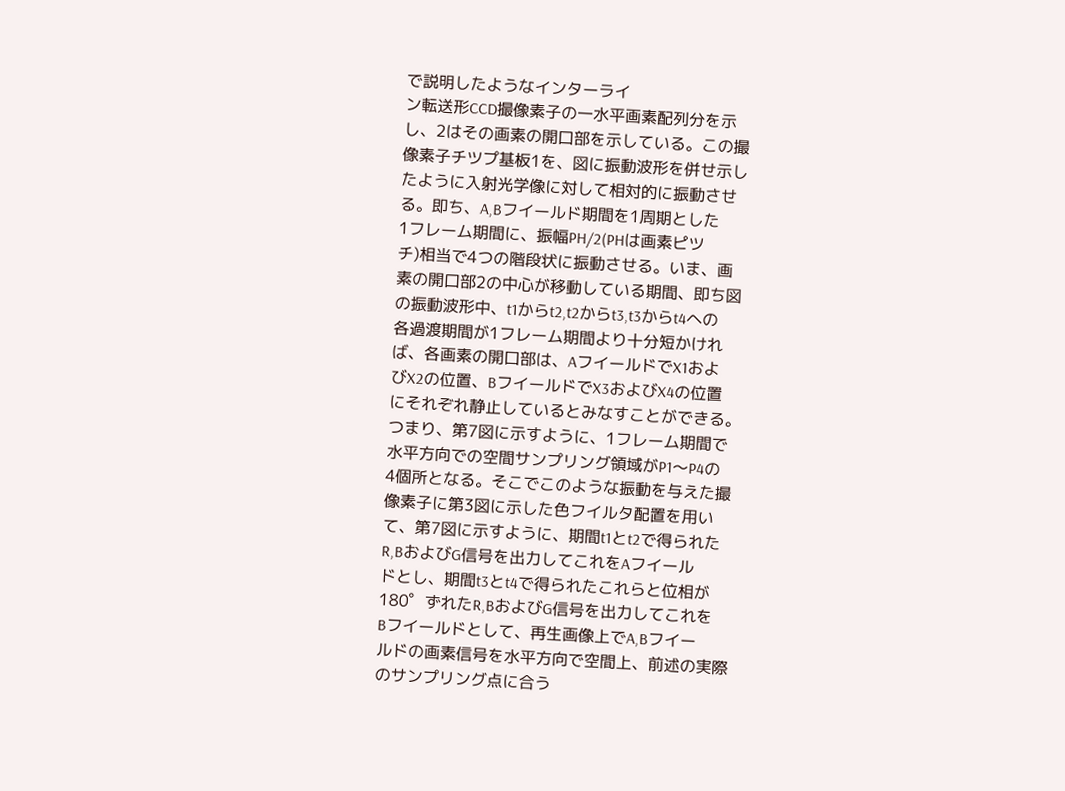で説明したようなインターライ
ン転送形CCD撮像素子の一水平画素配列分を示
し、2はその画素の開口部を示している。この撮
像素子チツプ基板1を、図に振動波形を併せ示し
たように入射光学像に対して相対的に振動させ
る。即ち、A,Bフイールド期間を1周期とした
1フレーム期間に、振幅PH/2(PHは画素ピツ
チ)相当で4つの階段状に振動させる。いま、画
素の開口部2の中心が移動している期間、即ち図
の振動波形中、t1からt2,t2からt3,t3からt4への
各過渡期間が1フレーム期間より十分短かけれ
ば、各画素の開口部は、AフイールドでX1およ
びX2の位置、BフイールドでX3およびX4の位置
にそれぞれ静止しているとみなすことができる。
つまり、第7図に示すように、1フレーム期間で
水平方向での空間サンプリング領域がP1〜P4の
4個所となる。そこでこのような振動を与えた撮
像素子に第3図に示した色フイルタ配置を用い
て、第7図に示すように、期間t1とt2で得られた
R,BおよびG信号を出力してこれをAフイール
ドとし、期間t3とt4で得られたこれらと位相が
180゜ずれたR,BおよびG信号を出力してこれを
Bフイールドとして、再生画像上でA,Bフイー
ルドの画素信号を水平方向で空間上、前述の実際
のサンプリング点に合う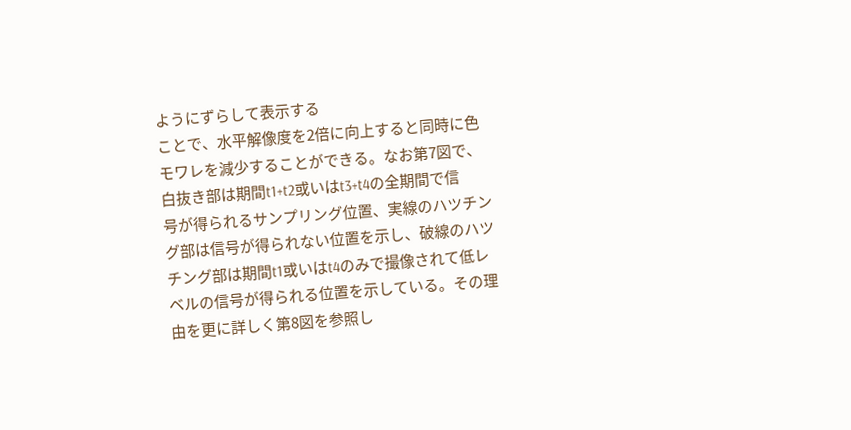ようにずらして表示する
ことで、水平解像度を2倍に向上すると同時に色
モワレを減少することができる。なお第7図で、
白抜き部は期間t1+t2或いはt3+t4の全期間で信
号が得られるサンプリング位置、実線のハツチン
グ部は信号が得られない位置を示し、破線のハツ
チング部は期間t1或いはt4のみで撮像されて低レ
ベルの信号が得られる位置を示している。その理
由を更に詳しく第8図を参照し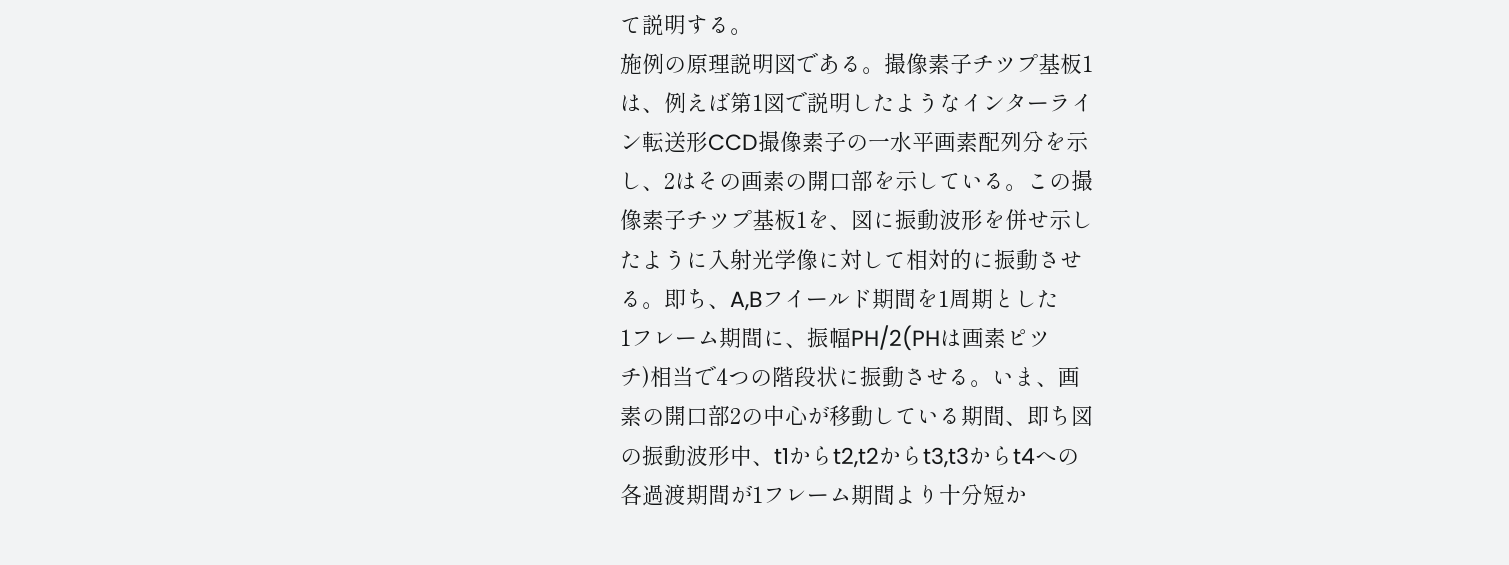て説明する。
施例の原理説明図である。撮像素子チツプ基板1
は、例えば第1図で説明したようなインターライ
ン転送形CCD撮像素子の一水平画素配列分を示
し、2はその画素の開口部を示している。この撮
像素子チツプ基板1を、図に振動波形を併せ示し
たように入射光学像に対して相対的に振動させ
る。即ち、A,Bフイールド期間を1周期とした
1フレーム期間に、振幅PH/2(PHは画素ピツ
チ)相当で4つの階段状に振動させる。いま、画
素の開口部2の中心が移動している期間、即ち図
の振動波形中、t1からt2,t2からt3,t3からt4への
各過渡期間が1フレーム期間より十分短か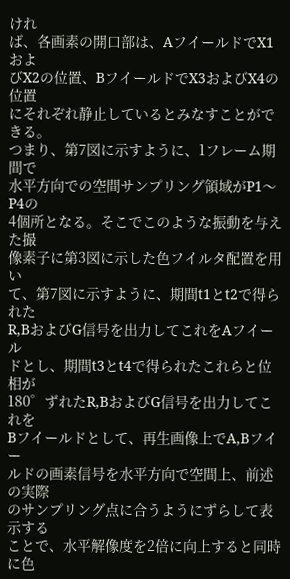けれ
ば、各画素の開口部は、AフイールドでX1およ
びX2の位置、BフイールドでX3およびX4の位置
にそれぞれ静止しているとみなすことができる。
つまり、第7図に示すように、1フレーム期間で
水平方向での空間サンプリング領域がP1〜P4の
4個所となる。そこでこのような振動を与えた撮
像素子に第3図に示した色フイルタ配置を用い
て、第7図に示すように、期間t1とt2で得られた
R,BおよびG信号を出力してこれをAフイール
ドとし、期間t3とt4で得られたこれらと位相が
180゜ずれたR,BおよびG信号を出力してこれを
Bフイールドとして、再生画像上でA,Bフイー
ルドの画素信号を水平方向で空間上、前述の実際
のサンプリング点に合うようにずらして表示する
ことで、水平解像度を2倍に向上すると同時に色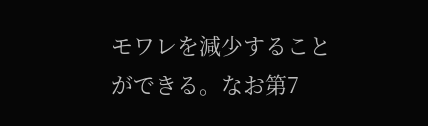モワレを減少することができる。なお第7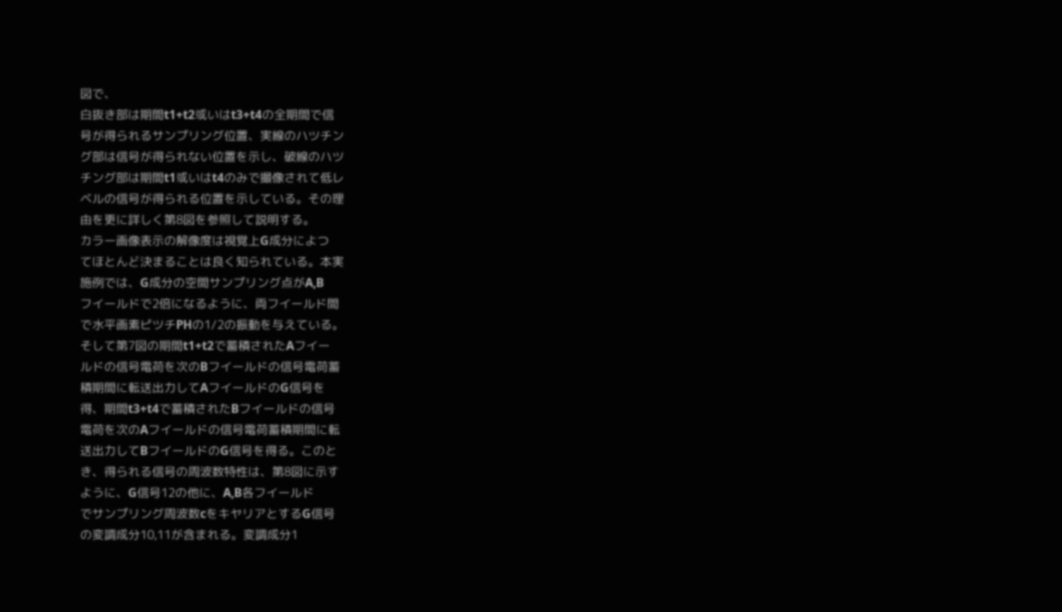図で、
白抜き部は期間t1+t2或いはt3+t4の全期間で信
号が得られるサンプリング位置、実線のハツチン
グ部は信号が得られない位置を示し、破線のハツ
チング部は期間t1或いはt4のみで撮像されて低レ
ベルの信号が得られる位置を示している。その理
由を更に詳しく第8図を参照して説明する。
カラー画像表示の解像度は視覚上G成分によつ
てほとんど決まることは良く知られている。本実
施例では、G成分の空間サンプリング点がA,B
フイールドで2倍になるように、両フイールド間
で水平画素ピツチPHの1/2の振動を与えている。
そして第7図の期間t1+t2で蓄積されたAフイー
ルドの信号電荷を次のBフイールドの信号電荷蓄
積期間に転送出力してAフイールドのG信号を
得、期間t3+t4で蓄積されたBフイールドの信号
電荷を次のAフイールドの信号電荷蓄積期間に転
送出力してBフイールドのG信号を得る。このと
き、得られる信号の周波数特性は、第8図に示す
ように、G信号12の他に、A,B各フイールド
でサンプリング周波数cをキヤリアとするG信号
の変調成分10,11が含まれる。変調成分1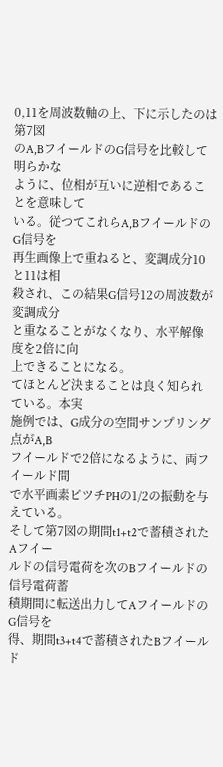0,11を周波数軸の上、下に示したのは第7図
のA,BフイールドのG信号を比較して明らかな
ように、位相が互いに逆相であることを意味して
いる。従つてこれらA,BフイールドのG信号を
再生画像上で重ねると、変調成分10と11は相
殺され、この結果G信号12の周波数が変調成分
と重なることがなくなり、水平解像度を2倍に向
上できることになる。
てほとんど決まることは良く知られている。本実
施例では、G成分の空間サンプリング点がA,B
フイールドで2倍になるように、両フイールド間
で水平画素ピツチPHの1/2の振動を与えている。
そして第7図の期間t1+t2で蓄積されたAフイー
ルドの信号電荷を次のBフイールドの信号電荷蓄
積期間に転送出力してAフイールドのG信号を
得、期間t3+t4で蓄積されたBフイールド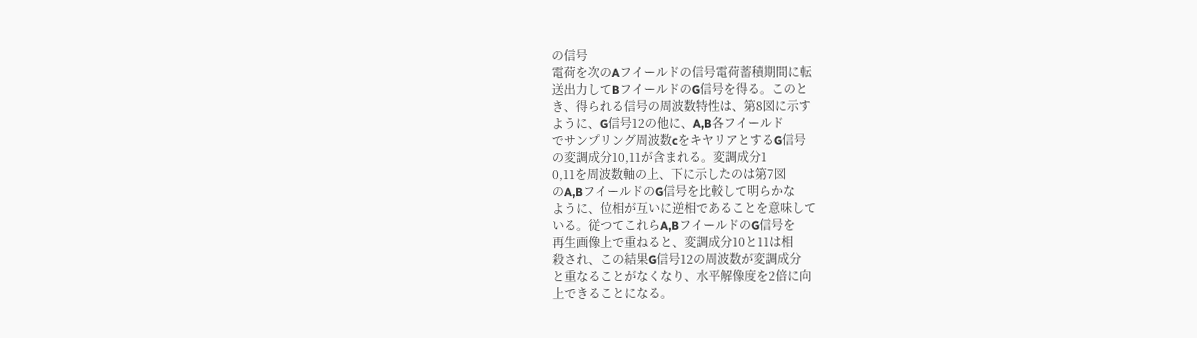の信号
電荷を次のAフイールドの信号電荷蓄積期間に転
送出力してBフイールドのG信号を得る。このと
き、得られる信号の周波数特性は、第8図に示す
ように、G信号12の他に、A,B各フイールド
でサンプリング周波数cをキヤリアとするG信号
の変調成分10,11が含まれる。変調成分1
0,11を周波数軸の上、下に示したのは第7図
のA,BフイールドのG信号を比較して明らかな
ように、位相が互いに逆相であることを意味して
いる。従つてこれらA,BフイールドのG信号を
再生画像上で重ねると、変調成分10と11は相
殺され、この結果G信号12の周波数が変調成分
と重なることがなくなり、水平解像度を2倍に向
上できることになる。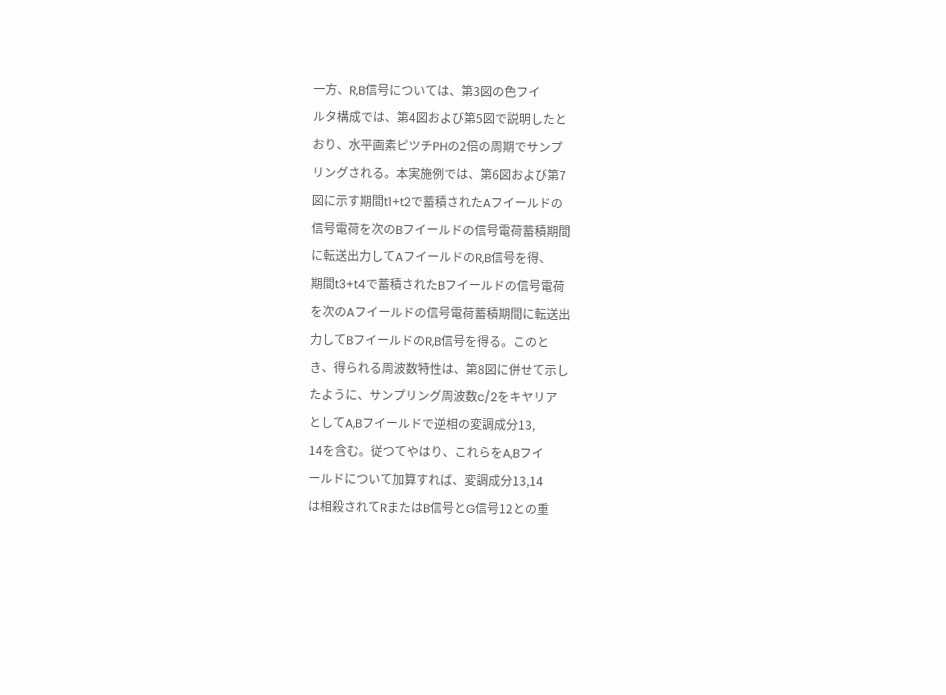一方、R,B信号については、第3図の色フイ
ルタ構成では、第4図および第5図で説明したと
おり、水平画素ピツチPHの2倍の周期でサンプ
リングされる。本実施例では、第6図および第7
図に示す期間t1+t2で蓄積されたAフイールドの
信号電荷を次のBフイールドの信号電荷蓄積期間
に転送出力してAフイールドのR,B信号を得、
期間t3+t4で蓄積されたBフイールドの信号電荷
を次のAフイールドの信号電荷蓄積期間に転送出
力してBフイールドのR,B信号を得る。このと
き、得られる周波数特性は、第8図に併せて示し
たように、サンプリング周波数c/2をキヤリア
としてA,Bフイールドで逆相の変調成分13,
14を含む。従つてやはり、これらをA,Bフイ
ールドについて加算すれば、変調成分13,14
は相殺されてRまたはB信号とG信号12との重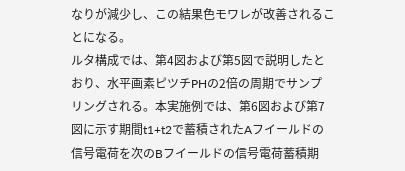なりが減少し、この結果色モワレが改善されるこ
とになる。
ルタ構成では、第4図および第5図で説明したと
おり、水平画素ピツチPHの2倍の周期でサンプ
リングされる。本実施例では、第6図および第7
図に示す期間t1+t2で蓄積されたAフイールドの
信号電荷を次のBフイールドの信号電荷蓄積期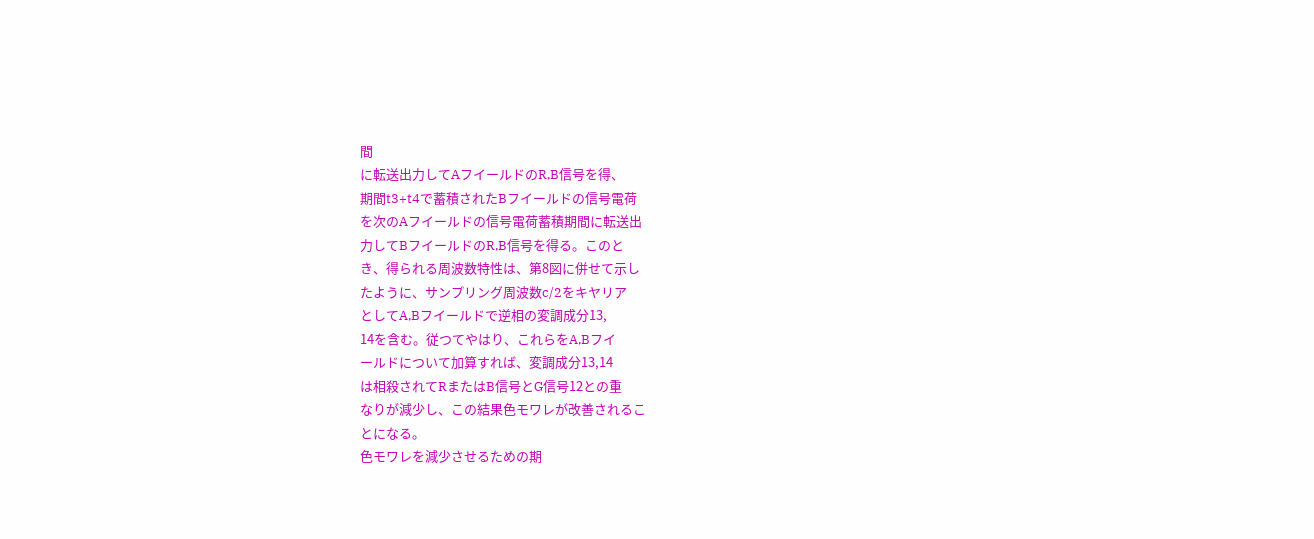間
に転送出力してAフイールドのR,B信号を得、
期間t3+t4で蓄積されたBフイールドの信号電荷
を次のAフイールドの信号電荷蓄積期間に転送出
力してBフイールドのR,B信号を得る。このと
き、得られる周波数特性は、第8図に併せて示し
たように、サンプリング周波数c/2をキヤリア
としてA,Bフイールドで逆相の変調成分13,
14を含む。従つてやはり、これらをA,Bフイ
ールドについて加算すれば、変調成分13,14
は相殺されてRまたはB信号とG信号12との重
なりが減少し、この結果色モワレが改善されるこ
とになる。
色モワレを減少させるための期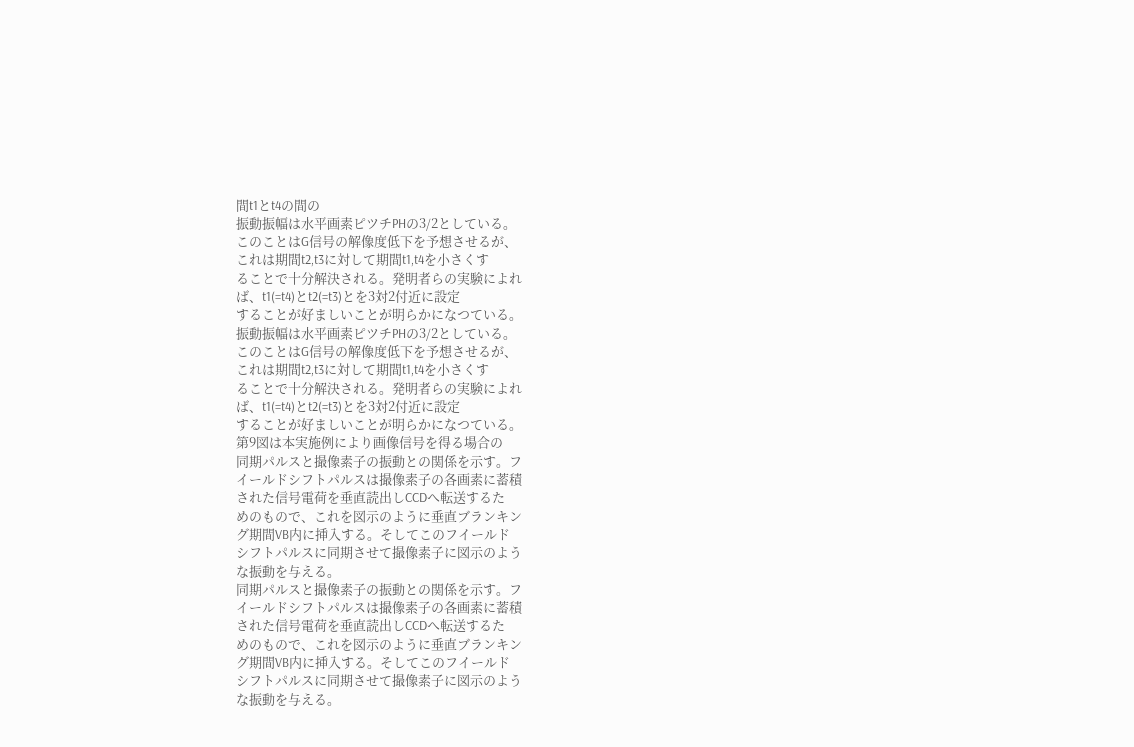間t1とt4の間の
振動振幅は水平画素ピツチPHの3/2としている。
このことはG信号の解像度低下を予想させるが、
これは期間t2,t3に対して期間t1,t4を小さくす
ることで十分解決される。発明者らの実験によれ
ば、t1(=t4)とt2(=t3)とを3対2付近に設定
することが好ましいことが明らかになつている。
振動振幅は水平画素ピツチPHの3/2としている。
このことはG信号の解像度低下を予想させるが、
これは期間t2,t3に対して期間t1,t4を小さくす
ることで十分解決される。発明者らの実験によれ
ば、t1(=t4)とt2(=t3)とを3対2付近に設定
することが好ましいことが明らかになつている。
第9図は本実施例により画像信号を得る場合の
同期パルスと撮像素子の振動との関係を示す。フ
イールドシフトパルスは撮像素子の各画素に蓄積
された信号電荷を垂直読出しCCDへ転送するた
めのもので、これを図示のように垂直ブランキン
グ期間VB内に挿入する。そしてこのフイールド
シフトパルスに同期させて撮像素子に図示のよう
な振動を与える。
同期パルスと撮像素子の振動との関係を示す。フ
イールドシフトパルスは撮像素子の各画素に蓄積
された信号電荷を垂直読出しCCDへ転送するた
めのもので、これを図示のように垂直ブランキン
グ期間VB内に挿入する。そしてこのフイールド
シフトパルスに同期させて撮像素子に図示のよう
な振動を与える。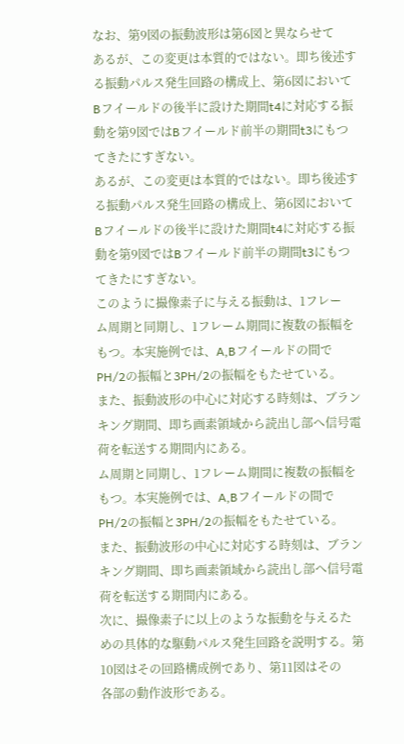なお、第9図の振動波形は第6図と異ならせて
あるが、この変更は本質的ではない。即ち後述す
る振動パルス発生回路の構成上、第6図において
Bフイールドの後半に設けた期間t4に対応する振
動を第9図ではBフイールド前半の期間t3にもつ
てきたにすぎない。
あるが、この変更は本質的ではない。即ち後述す
る振動パルス発生回路の構成上、第6図において
Bフイールドの後半に設けた期間t4に対応する振
動を第9図ではBフイールド前半の期間t3にもつ
てきたにすぎない。
このように撮像素子に与える振動は、1フレー
ム周期と同期し、1フレーム期間に複数の振幅を
もつ。本実施例では、A,Bフイールドの間で
PH/2の振幅と3PH/2の振幅をもたせている。
また、振動波形の中心に対応する時刻は、ブラン
キング期間、即ち画素領域から読出し部へ信号電
荷を転送する期間内にある。
ム周期と同期し、1フレーム期間に複数の振幅を
もつ。本実施例では、A,Bフイールドの間で
PH/2の振幅と3PH/2の振幅をもたせている。
また、振動波形の中心に対応する時刻は、ブラン
キング期間、即ち画素領域から読出し部へ信号電
荷を転送する期間内にある。
次に、撮像素子に以上のような振動を与えるた
めの具体的な駆動パルス発生回路を説明する。第
10図はその回路構成例であり、第11図はその
各部の動作波形である。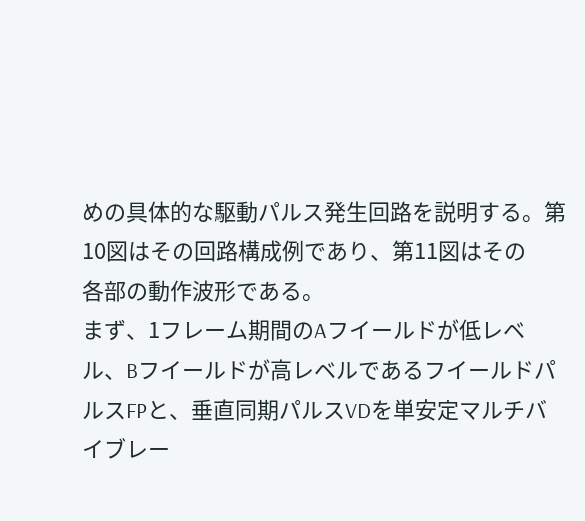めの具体的な駆動パルス発生回路を説明する。第
10図はその回路構成例であり、第11図はその
各部の動作波形である。
まず、1フレーム期間のAフイールドが低レベ
ル、Bフイールドが高レベルであるフイールドパ
ルスFPと、垂直同期パルスVDを単安定マルチバ
イブレー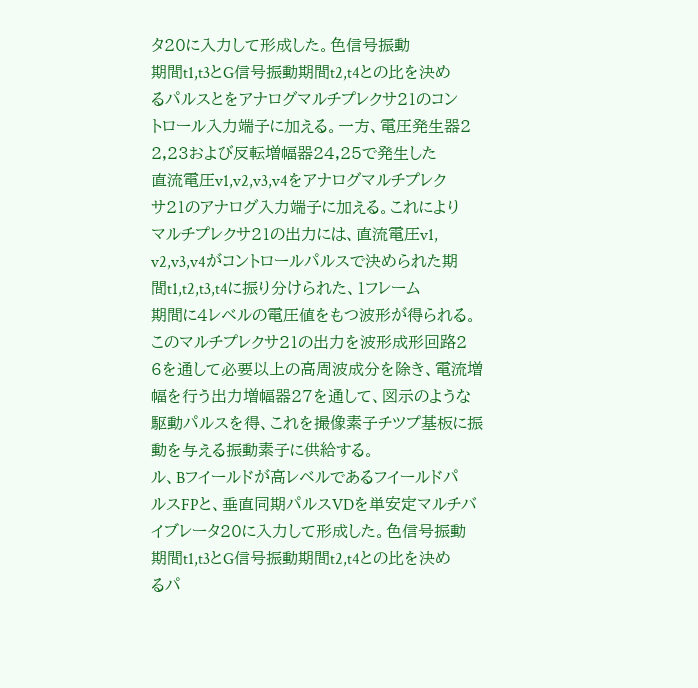タ20に入力して形成した。色信号振動
期間t1,t3とG信号振動期間t2,t4との比を決め
るパルスとをアナログマルチプレクサ21のコン
トロール入力端子に加える。一方、電圧発生器2
2,23および反転増幅器24,25で発生した
直流電圧v1,v2,v3,v4をアナログマルチプレク
サ21のアナログ入力端子に加える。これにより
マルチプレクサ21の出力には、直流電圧v1,
v2,v3,v4がコントロールパルスで決められた期
間t1,t2,t3,t4に振り分けられた、1フレーム
期間に4レベルの電圧値をもつ波形が得られる。
このマルチプレクサ21の出力を波形成形回路2
6を通して必要以上の高周波成分を除き、電流増
幅を行う出力増幅器27を通して、図示のような
駆動パルスを得、これを撮像素子チツプ基板に振
動を与える振動素子に供給する。
ル、Bフイールドが高レベルであるフイールドパ
ルスFPと、垂直同期パルスVDを単安定マルチバ
イブレータ20に入力して形成した。色信号振動
期間t1,t3とG信号振動期間t2,t4との比を決め
るパ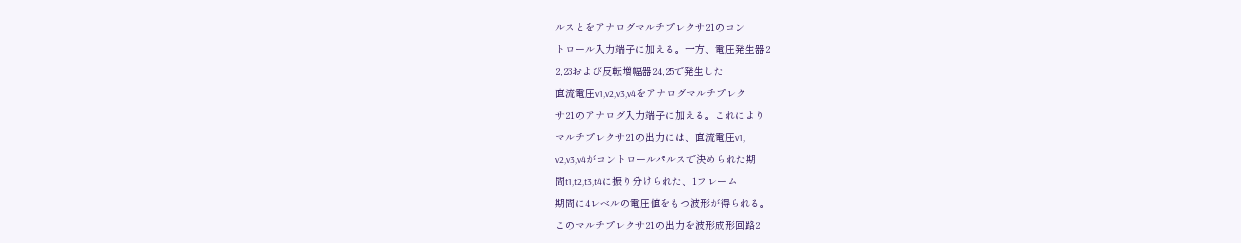ルスとをアナログマルチプレクサ21のコン
トロール入力端子に加える。一方、電圧発生器2
2,23および反転増幅器24,25で発生した
直流電圧v1,v2,v3,v4をアナログマルチプレク
サ21のアナログ入力端子に加える。これにより
マルチプレクサ21の出力には、直流電圧v1,
v2,v3,v4がコントロールパルスで決められた期
間t1,t2,t3,t4に振り分けられた、1フレーム
期間に4レベルの電圧値をもつ波形が得られる。
このマルチプレクサ21の出力を波形成形回路2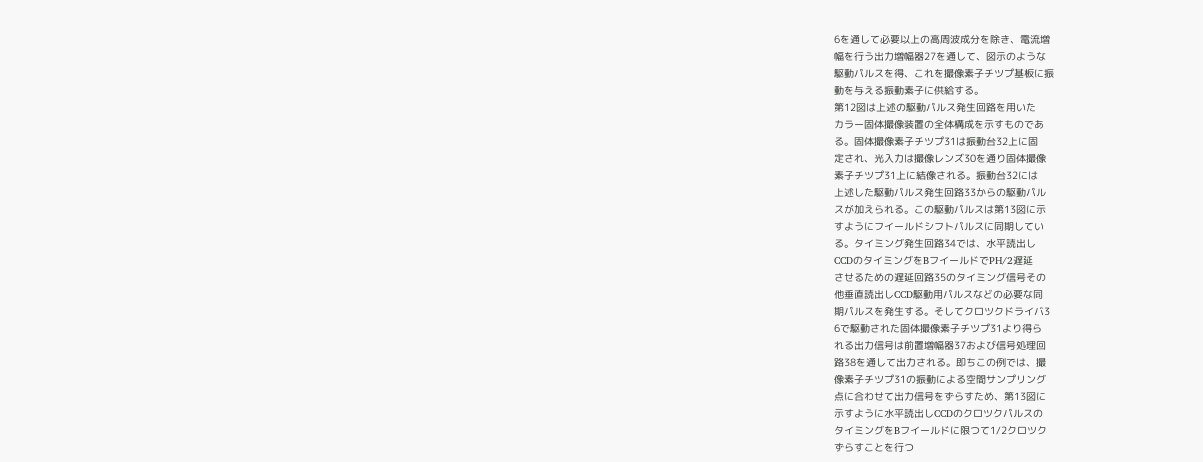6を通して必要以上の高周波成分を除き、電流増
幅を行う出力増幅器27を通して、図示のような
駆動パルスを得、これを撮像素子チツプ基板に振
動を与える振動素子に供給する。
第12図は上述の駆動パルス発生回路を用いた
カラー固体撮像装置の全体構成を示すものであ
る。固体撮像素子チツプ31は振動台32上に固
定され、光入力は撮像レンズ30を通り固体撮像
素子チツプ31上に結像される。振動台32には
上述した駆動パルス発生回路33からの駆動パル
スが加えられる。この駆動パルスは第13図に示
すようにフイールドシフトパルスに同期してい
る。タイミング発生回路34では、水平読出し
CCDのタイミングをBフイールドでPH/2遅延
させるための遅延回路35のタイミング信号その
他垂直読出しCCD駆動用パルスなどの必要な同
期パルスを発生する。そしてクロツクドライバ3
6で駆動された固体撮像素子チツプ31より得ら
れる出力信号は前置増幅器37および信号処理回
路38を通して出力される。即ちこの例では、撮
像素子チツプ31の振動による空間サンプリング
点に合わせて出力信号をずらすため、第13図に
示すように水平読出しCCDのクロツクパルスの
タイミングをBフイールドに限つて1/2クロツク
ずらすことを行つ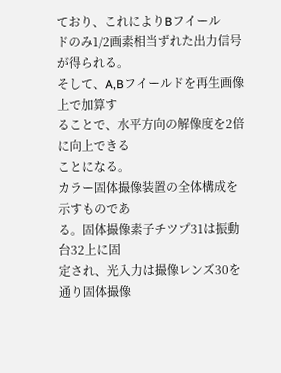ており、これによりBフイール
ドのみ1/2画素相当ずれた出力信号が得られる。
そして、A,Bフイールドを再生画像上で加算す
ることで、水平方向の解像度を2倍に向上できる
ことになる。
カラー固体撮像装置の全体構成を示すものであ
る。固体撮像素子チツプ31は振動台32上に固
定され、光入力は撮像レンズ30を通り固体撮像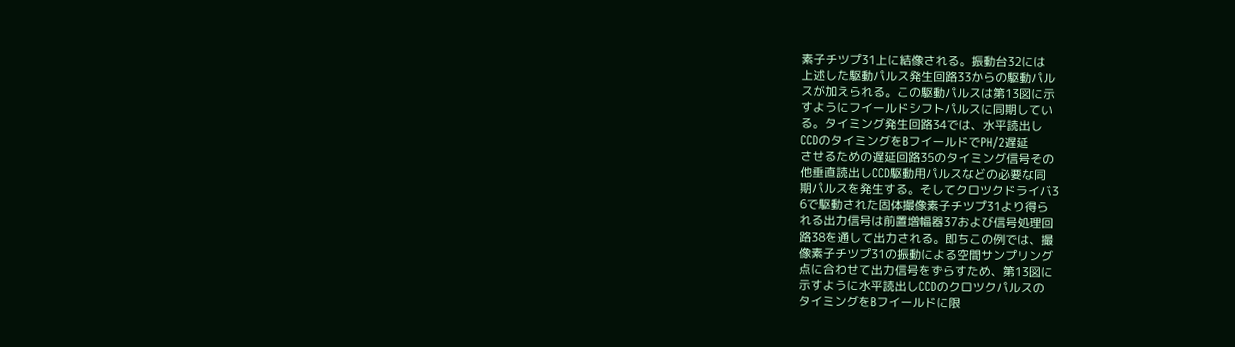素子チツプ31上に結像される。振動台32には
上述した駆動パルス発生回路33からの駆動パル
スが加えられる。この駆動パルスは第13図に示
すようにフイールドシフトパルスに同期してい
る。タイミング発生回路34では、水平読出し
CCDのタイミングをBフイールドでPH/2遅延
させるための遅延回路35のタイミング信号その
他垂直読出しCCD駆動用パルスなどの必要な同
期パルスを発生する。そしてクロツクドライバ3
6で駆動された固体撮像素子チツプ31より得ら
れる出力信号は前置増幅器37および信号処理回
路38を通して出力される。即ちこの例では、撮
像素子チツプ31の振動による空間サンプリング
点に合わせて出力信号をずらすため、第13図に
示すように水平読出しCCDのクロツクパルスの
タイミングをBフイールドに限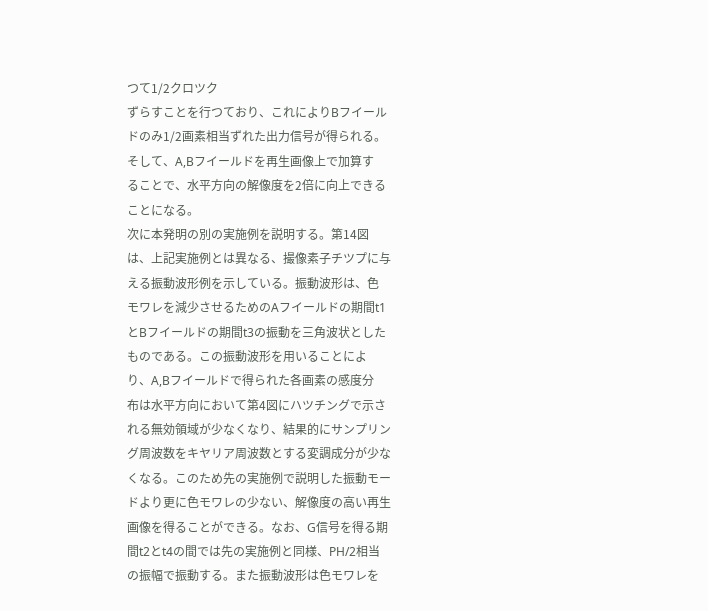つて1/2クロツク
ずらすことを行つており、これによりBフイール
ドのみ1/2画素相当ずれた出力信号が得られる。
そして、A,Bフイールドを再生画像上で加算す
ることで、水平方向の解像度を2倍に向上できる
ことになる。
次に本発明の別の実施例を説明する。第14図
は、上記実施例とは異なる、撮像素子チツプに与
える振動波形例を示している。振動波形は、色
モワレを減少させるためのAフイールドの期間t1
とBフイールドの期間t3の振動を三角波状とした
ものである。この振動波形を用いることによ
り、A,Bフイールドで得られた各画素の感度分
布は水平方向において第4図にハツチングで示さ
れる無効領域が少なくなり、結果的にサンプリン
グ周波数をキヤリア周波数とする変調成分が少な
くなる。このため先の実施例で説明した振動モー
ドより更に色モワレの少ない、解像度の高い再生
画像を得ることができる。なお、G信号を得る期
間t2とt4の間では先の実施例と同様、PH/2相当
の振幅で振動する。また振動波形は色モワレを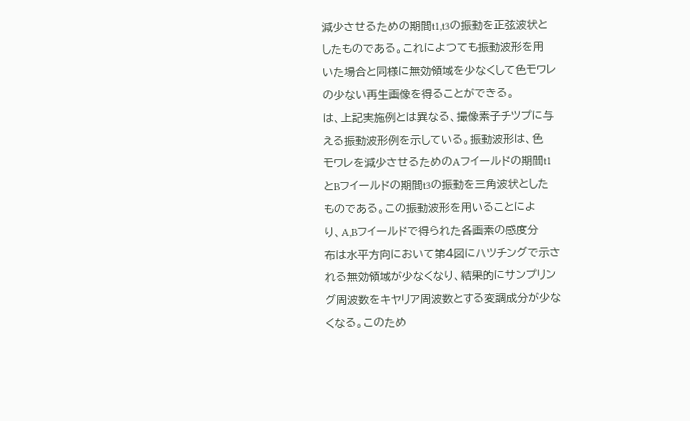減少させるための期間t1,t3の振動を正弦波状と
したものである。これによつても振動波形を用
いた場合と同様に無効領域を少なくして色モワレ
の少ない再生画像を得ることができる。
は、上記実施例とは異なる、撮像素子チツプに与
える振動波形例を示している。振動波形は、色
モワレを減少させるためのAフイールドの期間t1
とBフイールドの期間t3の振動を三角波状とした
ものである。この振動波形を用いることによ
り、A,Bフイールドで得られた各画素の感度分
布は水平方向において第4図にハツチングで示さ
れる無効領域が少なくなり、結果的にサンプリン
グ周波数をキヤリア周波数とする変調成分が少な
くなる。このため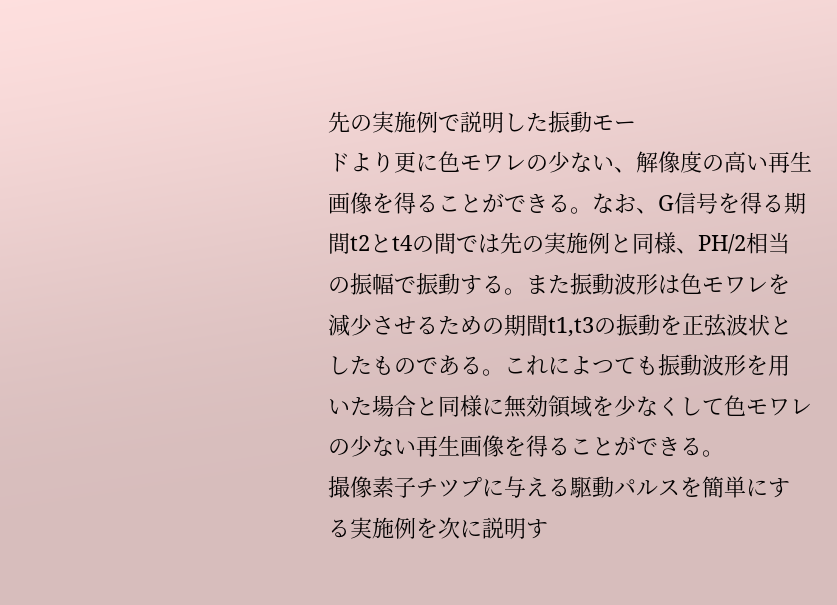先の実施例で説明した振動モー
ドより更に色モワレの少ない、解像度の高い再生
画像を得ることができる。なお、G信号を得る期
間t2とt4の間では先の実施例と同様、PH/2相当
の振幅で振動する。また振動波形は色モワレを
減少させるための期間t1,t3の振動を正弦波状と
したものである。これによつても振動波形を用
いた場合と同様に無効領域を少なくして色モワレ
の少ない再生画像を得ることができる。
撮像素子チツプに与える駆動パルスを簡単にす
る実施例を次に説明す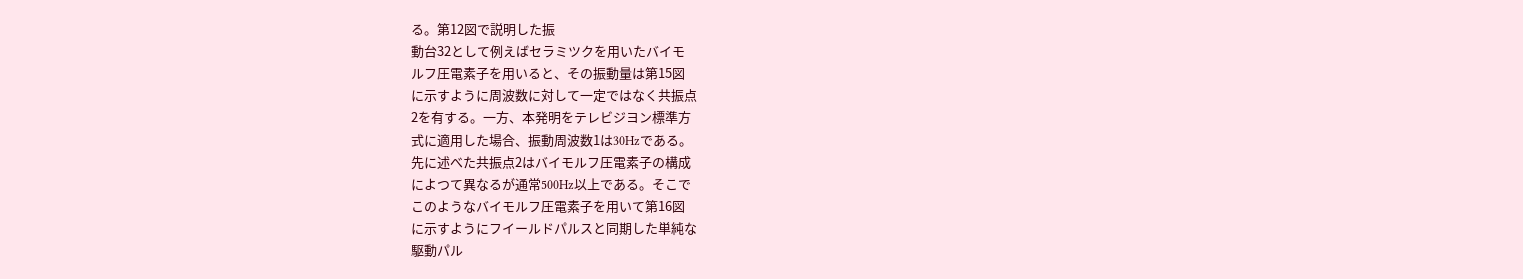る。第12図で説明した振
動台32として例えばセラミツクを用いたバイモ
ルフ圧電素子を用いると、その振動量は第15図
に示すように周波数に対して一定ではなく共振点
2を有する。一方、本発明をテレビジヨン標準方
式に適用した場合、振動周波数1は30Hzである。
先に述べた共振点2はバイモルフ圧電素子の構成
によつて異なるが通常500Hz以上である。そこで
このようなバイモルフ圧電素子を用いて第16図
に示すようにフイールドパルスと同期した単純な
駆動パル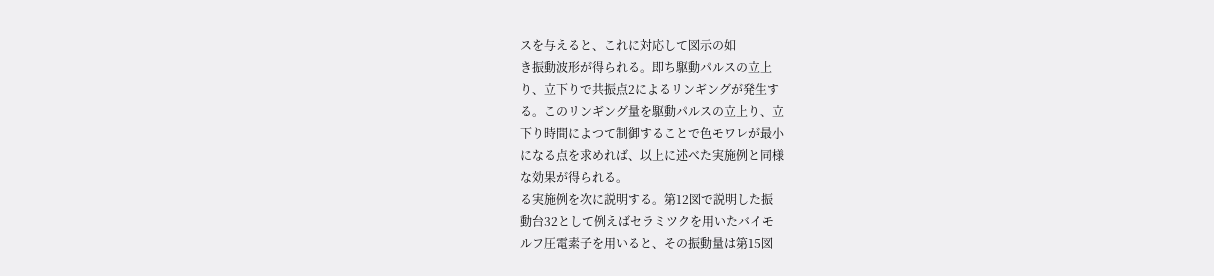スを与えると、これに対応して図示の如
き振動波形が得られる。即ち駆動パルスの立上
り、立下りで共振点2によるリンギングが発生す
る。このリンギング量を駆動パルスの立上り、立
下り時間によつて制御することで色モワレが最小
になる点を求めれば、以上に述べた実施例と同様
な効果が得られる。
る実施例を次に説明する。第12図で説明した振
動台32として例えばセラミツクを用いたバイモ
ルフ圧電素子を用いると、その振動量は第15図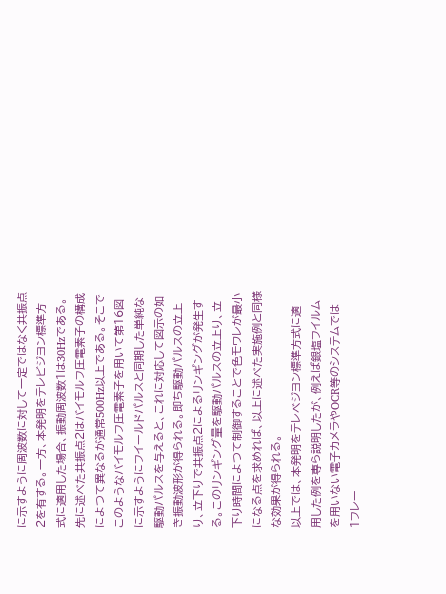に示すように周波数に対して一定ではなく共振点
2を有する。一方、本発明をテレビジヨン標準方
式に適用した場合、振動周波数1は30Hzである。
先に述べた共振点2はバイモルフ圧電素子の構成
によつて異なるが通常500Hz以上である。そこで
このようなバイモルフ圧電素子を用いて第16図
に示すようにフイールドパルスと同期した単純な
駆動パルスを与えると、これに対応して図示の如
き振動波形が得られる。即ち駆動パルスの立上
り、立下りで共振点2によるリンギングが発生す
る。このリンギング量を駆動パルスの立上り、立
下り時間によつて制御することで色モワレが最小
になる点を求めれば、以上に述べた実施例と同様
な効果が得られる。
以上では、本発明をテレベジヨン標準方式に適
用した例を専ら説明したが、例えば銀塩フイルム
を用いない電子カメラやOCR等のシステムでは
1フレー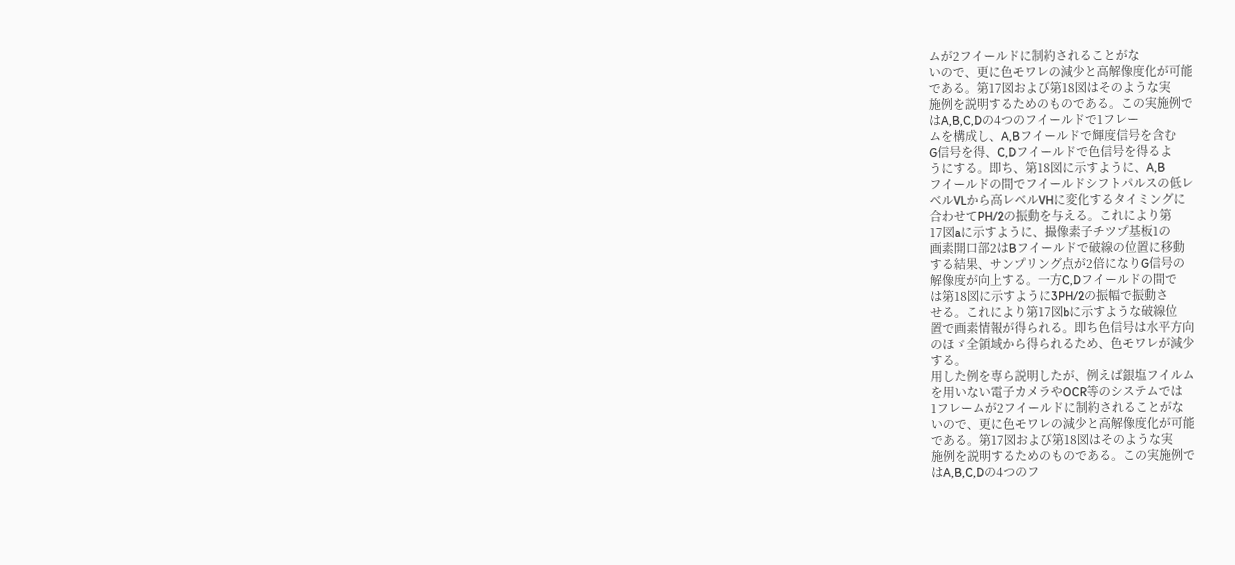ムが2フイールドに制約されることがな
いので、更に色モワレの減少と高解像度化が可能
である。第17図および第18図はそのような実
施例を説明するためのものである。この実施例で
はA,B,C,Dの4つのフイールドで1フレー
ムを構成し、A,Bフイールドで輝度信号を含む
G信号を得、C,Dフイールドで色信号を得るよ
うにする。即ち、第18図に示すように、A,B
フイールドの間でフイールドシフトパルスの低レ
ベルVLから高レベルVHに変化するタイミングに
合わせてPH/2の振動を与える。これにより第
17図aに示すように、撮像素子チツプ基板1の
画素開口部2はBフイールドで破線の位置に移動
する結果、サンプリング点が2倍になりG信号の
解像度が向上する。一方C,Dフイールドの間で
は第18図に示すように3PH/2の振幅で振動さ
せる。これにより第17図bに示すような破線位
置で画素情報が得られる。即ち色信号は水平方向
のほゞ全領域から得られるため、色モワレが減少
する。
用した例を専ら説明したが、例えば銀塩フイルム
を用いない電子カメラやOCR等のシステムでは
1フレームが2フイールドに制約されることがな
いので、更に色モワレの減少と高解像度化が可能
である。第17図および第18図はそのような実
施例を説明するためのものである。この実施例で
はA,B,C,Dの4つのフ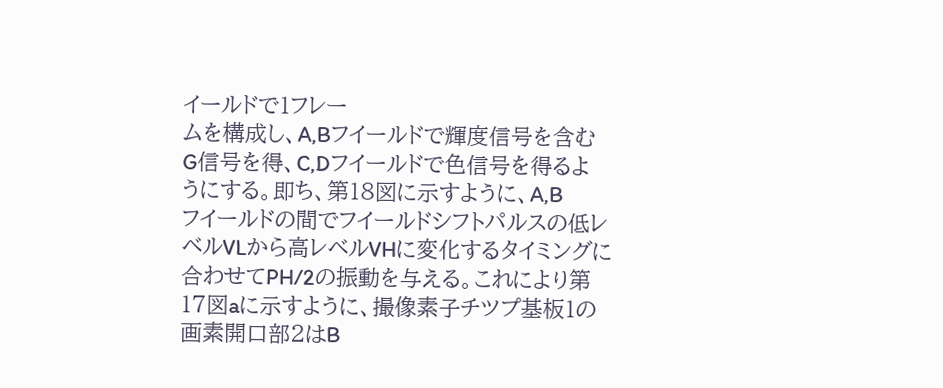イールドで1フレー
ムを構成し、A,Bフイールドで輝度信号を含む
G信号を得、C,Dフイールドで色信号を得るよ
うにする。即ち、第18図に示すように、A,B
フイールドの間でフイールドシフトパルスの低レ
ベルVLから高レベルVHに変化するタイミングに
合わせてPH/2の振動を与える。これにより第
17図aに示すように、撮像素子チツプ基板1の
画素開口部2はB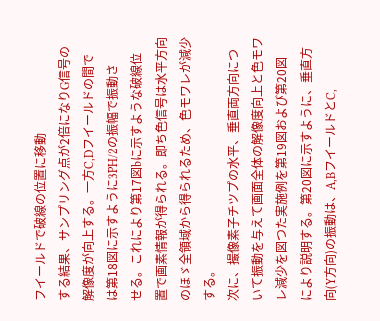フイールドで破線の位置に移動
する結果、サンプリング点が2倍になりG信号の
解像度が向上する。一方C,Dフイールドの間で
は第18図に示すように3PH/2の振幅で振動さ
せる。これにより第17図bに示すような破線位
置で画素情報が得られる。即ち色信号は水平方向
のほゞ全領域から得られるため、色モワレが減少
する。
次に、撮像素子チツプの水平、垂直両方向につ
いて振動を与えて画面全体の解像度向上と色モワ
レ減少を図つた実施例を第19図および第20図
により説明する。第20図に示すように、垂直方
向(Y方向)の振動は、A,BフイールドとC,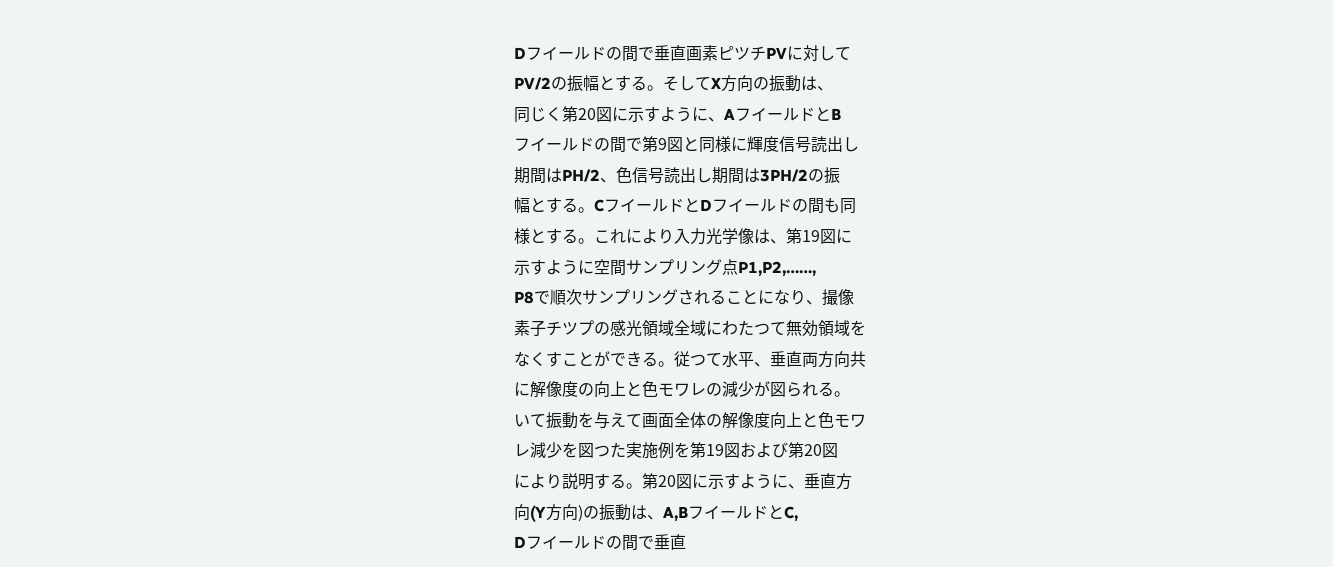Dフイールドの間で垂直画素ピツチPVに対して
PV/2の振幅とする。そしてX方向の振動は、
同じく第20図に示すように、AフイールドとB
フイールドの間で第9図と同様に輝度信号読出し
期間はPH/2、色信号読出し期間は3PH/2の振
幅とする。CフイールドとDフイールドの間も同
様とする。これにより入力光学像は、第19図に
示すように空間サンプリング点P1,P2,……,
P8で順次サンプリングされることになり、撮像
素子チツプの感光領域全域にわたつて無効領域を
なくすことができる。従つて水平、垂直両方向共
に解像度の向上と色モワレの減少が図られる。
いて振動を与えて画面全体の解像度向上と色モワ
レ減少を図つた実施例を第19図および第20図
により説明する。第20図に示すように、垂直方
向(Y方向)の振動は、A,BフイールドとC,
Dフイールドの間で垂直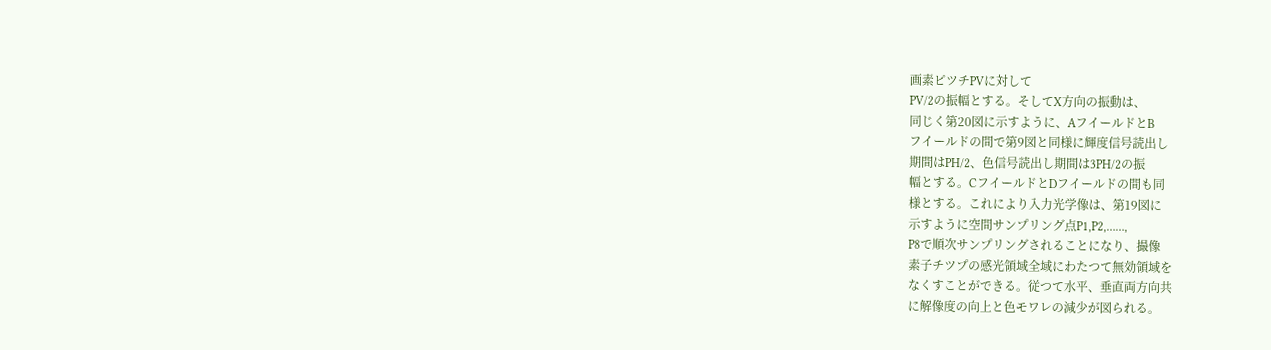画素ピツチPVに対して
PV/2の振幅とする。そしてX方向の振動は、
同じく第20図に示すように、AフイールドとB
フイールドの間で第9図と同様に輝度信号読出し
期間はPH/2、色信号読出し期間は3PH/2の振
幅とする。CフイールドとDフイールドの間も同
様とする。これにより入力光学像は、第19図に
示すように空間サンプリング点P1,P2,……,
P8で順次サンプリングされることになり、撮像
素子チツプの感光領域全域にわたつて無効領域を
なくすことができる。従つて水平、垂直両方向共
に解像度の向上と色モワレの減少が図られる。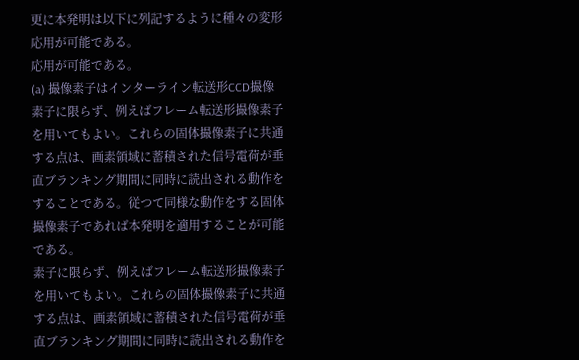更に本発明は以下に列記するように種々の変形
応用が可能である。
応用が可能である。
(a) 撮像素子はインターライン転送形CCD撮像
素子に限らず、例えばフレーム転送形撮像素子
を用いてもよい。これらの固体撮像素子に共通
する点は、画素領域に蓄積された信号電荷が垂
直ブランキング期間に同時に読出される動作を
することである。従つて同様な動作をする固体
撮像素子であれば本発明を適用することが可能
である。
素子に限らず、例えばフレーム転送形撮像素子
を用いてもよい。これらの固体撮像素子に共通
する点は、画素領域に蓄積された信号電荷が垂
直ブランキング期間に同時に読出される動作を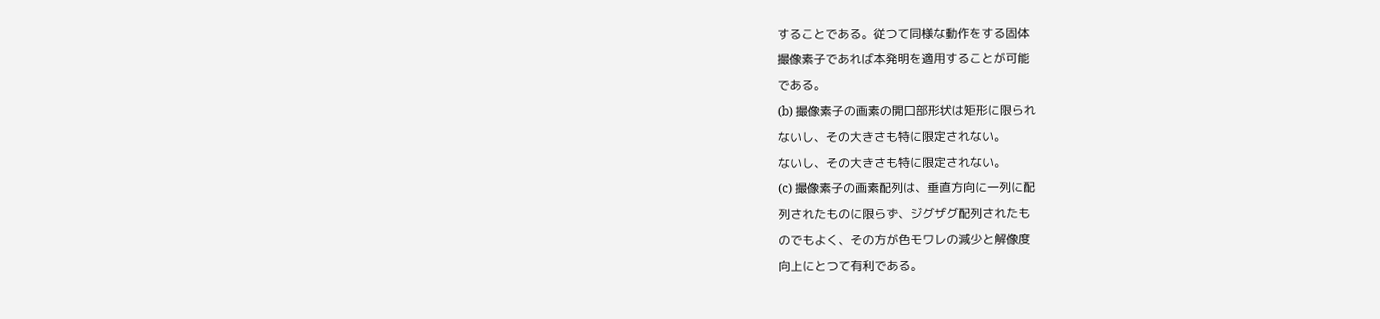することである。従つて同様な動作をする固体
撮像素子であれば本発明を適用することが可能
である。
(b) 撮像素子の画素の開口部形状は矩形に限られ
ないし、その大きさも特に限定されない。
ないし、その大きさも特に限定されない。
(c) 撮像素子の画素配列は、垂直方向に一列に配
列されたものに限らず、ジグザグ配列されたも
のでもよく、その方が色モワレの減少と解像度
向上にとつて有利である。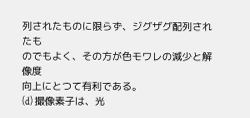列されたものに限らず、ジグザグ配列されたも
のでもよく、その方が色モワレの減少と解像度
向上にとつて有利である。
(d) 撮像素子は、光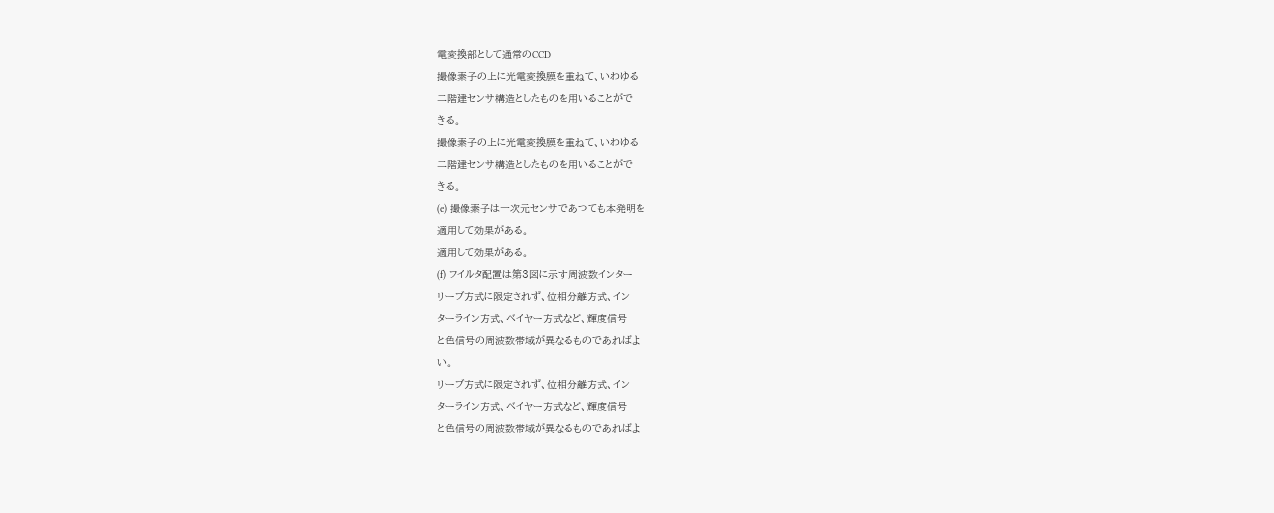電変換部として通常のCCD
撮像素子の上に光電変換膜を重ねて、いわゆる
二階建センサ構造としたものを用いることがで
きる。
撮像素子の上に光電変換膜を重ねて、いわゆる
二階建センサ構造としたものを用いることがで
きる。
(e) 撮像素子は一次元センサであつても本発明を
適用して効果がある。
適用して効果がある。
(f) フイルタ配置は第3図に示す周波数インター
リーブ方式に限定されず、位相分離方式、イン
ターライン方式、ベイヤー方式など、輝度信号
と色信号の周波数帯域が異なるものであればよ
い。
リーブ方式に限定されず、位相分離方式、イン
ターライン方式、ベイヤー方式など、輝度信号
と色信号の周波数帯域が異なるものであればよ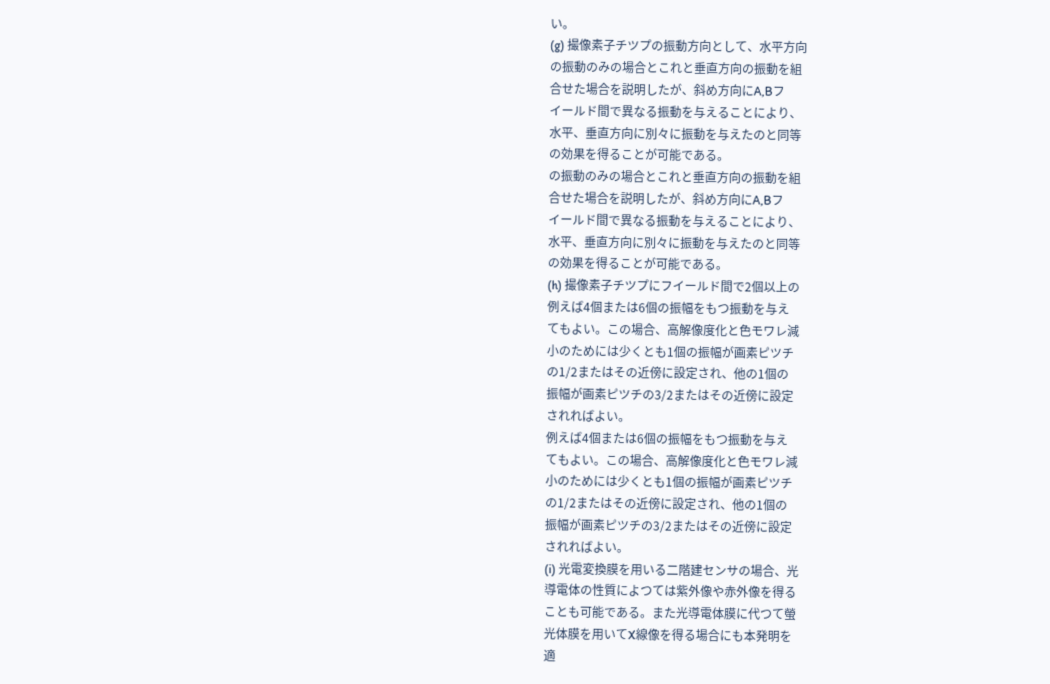い。
(g) 撮像素子チツプの振動方向として、水平方向
の振動のみの場合とこれと垂直方向の振動を組
合せた場合を説明したが、斜め方向にA,Bフ
イールド間で異なる振動を与えることにより、
水平、垂直方向に別々に振動を与えたのと同等
の効果を得ることが可能である。
の振動のみの場合とこれと垂直方向の振動を組
合せた場合を説明したが、斜め方向にA,Bフ
イールド間で異なる振動を与えることにより、
水平、垂直方向に別々に振動を与えたのと同等
の効果を得ることが可能である。
(h) 撮像素子チツプにフイールド間で2個以上の
例えば4個または6個の振幅をもつ振動を与え
てもよい。この場合、高解像度化と色モワレ減
小のためには少くとも1個の振幅が画素ピツチ
の1/2またはその近傍に設定され、他の1個の
振幅が画素ピツチの3/2またはその近傍に設定
されればよい。
例えば4個または6個の振幅をもつ振動を与え
てもよい。この場合、高解像度化と色モワレ減
小のためには少くとも1個の振幅が画素ピツチ
の1/2またはその近傍に設定され、他の1個の
振幅が画素ピツチの3/2またはその近傍に設定
されればよい。
(i) 光電変換膜を用いる二階建センサの場合、光
導電体の性質によつては紫外像や赤外像を得る
ことも可能である。また光導電体膜に代つて螢
光体膜を用いてX線像を得る場合にも本発明を
適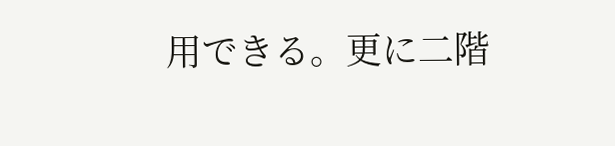用できる。更に二階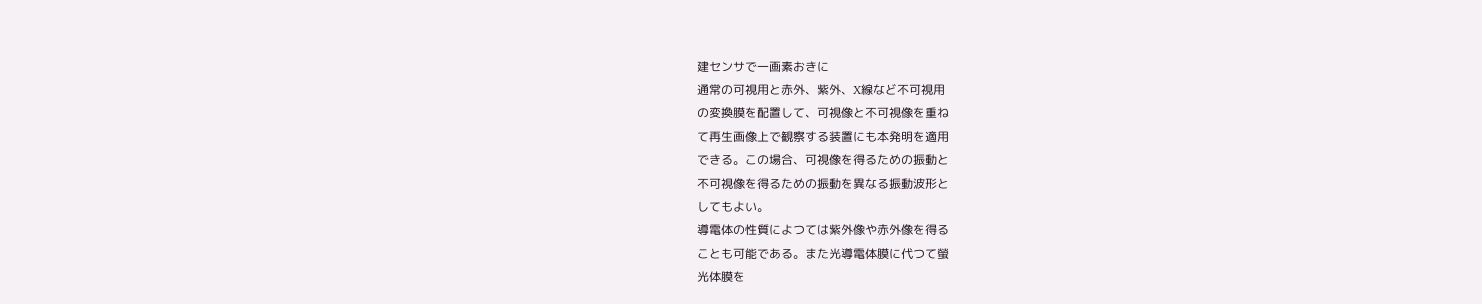建センサで一画素おきに
通常の可視用と赤外、紫外、X線など不可視用
の変換膜を配置して、可視像と不可視像を重ね
て再生画像上で観察する装置にも本発明を適用
できる。この場合、可視像を得るための振動と
不可視像を得るための振動を異なる振動波形と
してもよい。
導電体の性質によつては紫外像や赤外像を得る
ことも可能である。また光導電体膜に代つて螢
光体膜を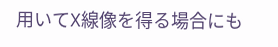用いてX線像を得る場合にも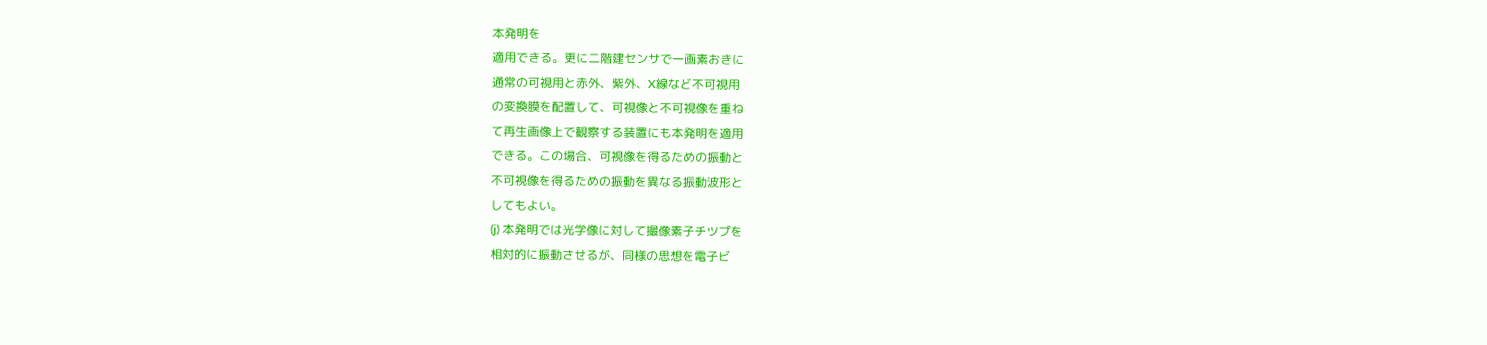本発明を
適用できる。更に二階建センサで一画素おきに
通常の可視用と赤外、紫外、X線など不可視用
の変換膜を配置して、可視像と不可視像を重ね
て再生画像上で観察する装置にも本発明を適用
できる。この場合、可視像を得るための振動と
不可視像を得るための振動を異なる振動波形と
してもよい。
(j) 本発明では光学像に対して撮像素子チツプを
相対的に振動させるが、同様の思想を電子ビ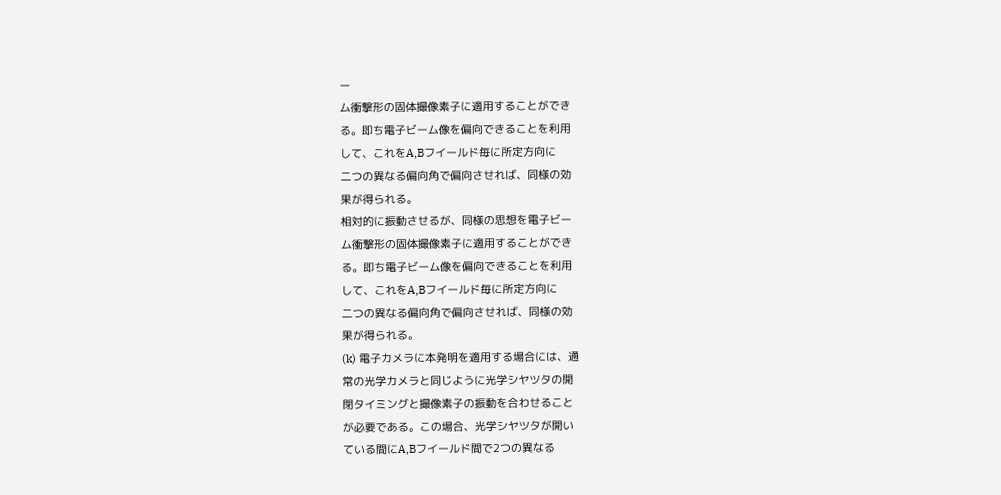ー
ム衝撃形の固体撮像素子に適用することができ
る。即ち電子ビーム像を偏向できることを利用
して、これをA,Bフイールド毎に所定方向に
二つの異なる偏向角で偏向させれば、同様の効
果が得られる。
相対的に振動させるが、同様の思想を電子ビー
ム衝撃形の固体撮像素子に適用することができ
る。即ち電子ビーム像を偏向できることを利用
して、これをA,Bフイールド毎に所定方向に
二つの異なる偏向角で偏向させれば、同様の効
果が得られる。
(k) 電子カメラに本発明を適用する場合には、通
常の光学カメラと同じように光学シヤツタの開
閉タイミングと撮像素子の振動を合わせること
が必要である。この場合、光学シヤツタが開い
ている間にA,Bフイールド間で2つの異なる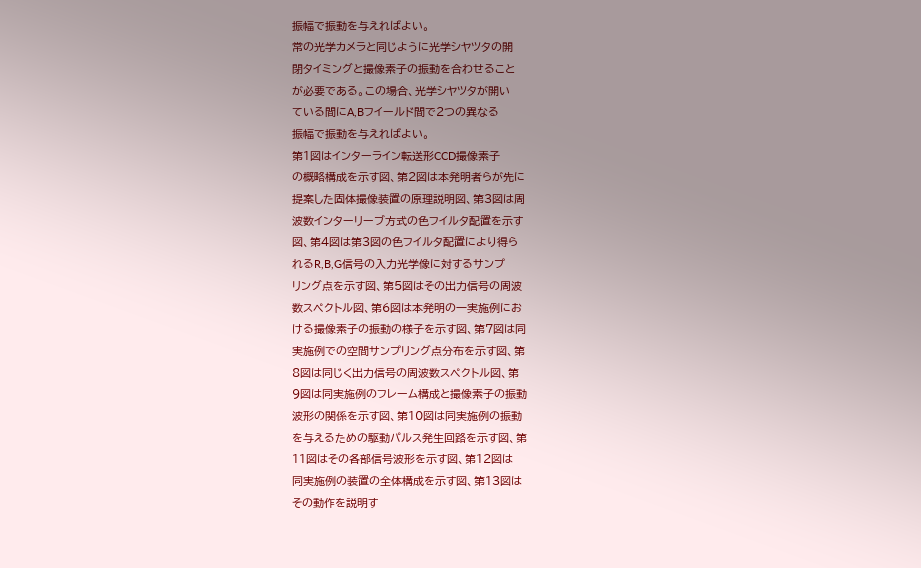振幅で振動を与えればよい。
常の光学カメラと同じように光学シヤツタの開
閉タイミングと撮像素子の振動を合わせること
が必要である。この場合、光学シヤツタが開い
ている間にA,Bフイールド間で2つの異なる
振幅で振動を与えればよい。
第1図はインターライン転送形CCD撮像素子
の概略構成を示す図、第2図は本発明者らが先に
提案した固体撮像装置の原理説明図、第3図は周
波数インターリーブ方式の色フイルタ配置を示す
図、第4図は第3図の色フイルタ配置により得ら
れるR,B,G信号の入力光学像に対するサンプ
リング点を示す図、第5図はその出力信号の周波
数スペクトル図、第6図は本発明の一実施例にお
ける撮像素子の振動の様子を示す図、第7図は同
実施例での空間サンプリング点分布を示す図、第
8図は同じく出力信号の周波数スペクトル図、第
9図は同実施例のフレーム構成と撮像素子の振動
波形の関係を示す図、第10図は同実施例の振動
を与えるための駆動パルス発生回路を示す図、第
11図はその各部信号波形を示す図、第12図は
同実施例の装置の全体構成を示す図、第13図は
その動作を説明す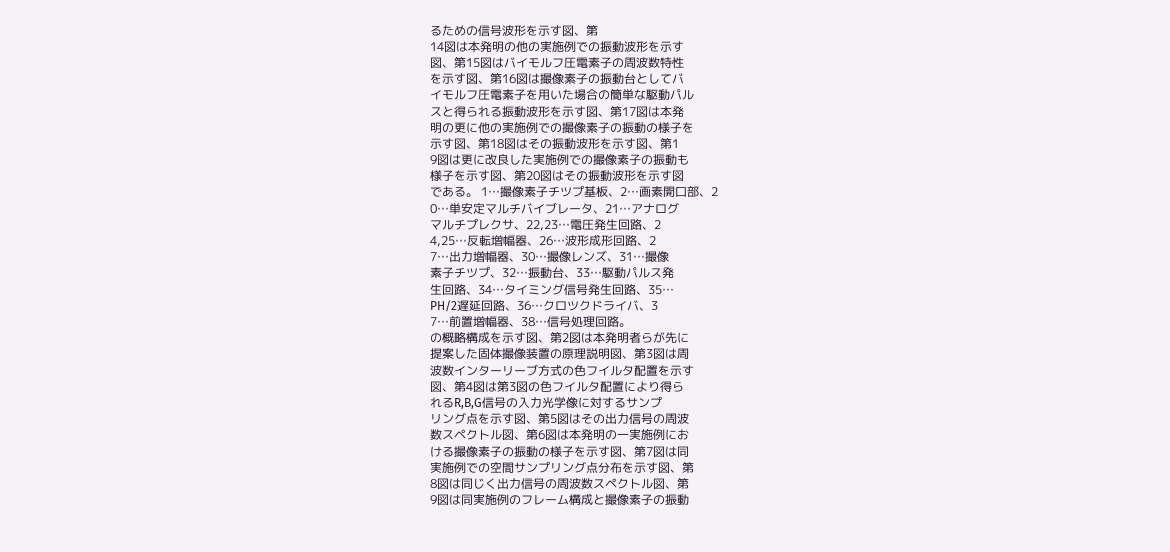るための信号波形を示す図、第
14図は本発明の他の実施例での振動波形を示す
図、第15図はバイモルフ圧電素子の周波数特性
を示す図、第16図は撮像素子の振動台としてバ
イモルフ圧電素子を用いた場合の簡単な駆動パル
スと得られる振動波形を示す図、第17図は本発
明の更に他の実施例での撮像素子の振動の様子を
示す図、第18図はその振動波形を示す図、第1
9図は更に改良した実施例での撮像素子の振動も
様子を示す図、第20図はその振動波形を示す図
である。 1…撮像素子チツプ基板、2…画素開口部、2
0…単安定マルチバイブレータ、21…アナログ
マルチプレクサ、22,23…電圧発生回路、2
4,25…反転増幅器、26…波形成形回路、2
7…出力増幅器、30…撮像レンズ、31…撮像
素子チツプ、32…振動台、33…駆動パルス発
生回路、34…タイミング信号発生回路、35…
PH/2遅延回路、36…クロツクドライバ、3
7…前置増幅器、38…信号処理回路。
の概略構成を示す図、第2図は本発明者らが先に
提案した固体撮像装置の原理説明図、第3図は周
波数インターリーブ方式の色フイルタ配置を示す
図、第4図は第3図の色フイルタ配置により得ら
れるR,B,G信号の入力光学像に対するサンプ
リング点を示す図、第5図はその出力信号の周波
数スペクトル図、第6図は本発明の一実施例にお
ける撮像素子の振動の様子を示す図、第7図は同
実施例での空間サンプリング点分布を示す図、第
8図は同じく出力信号の周波数スペクトル図、第
9図は同実施例のフレーム構成と撮像素子の振動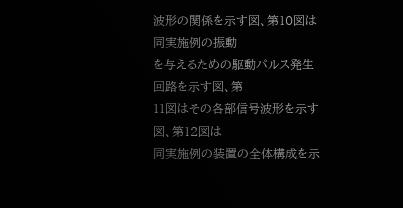波形の関係を示す図、第10図は同実施例の振動
を与えるための駆動パルス発生回路を示す図、第
11図はその各部信号波形を示す図、第12図は
同実施例の装置の全体構成を示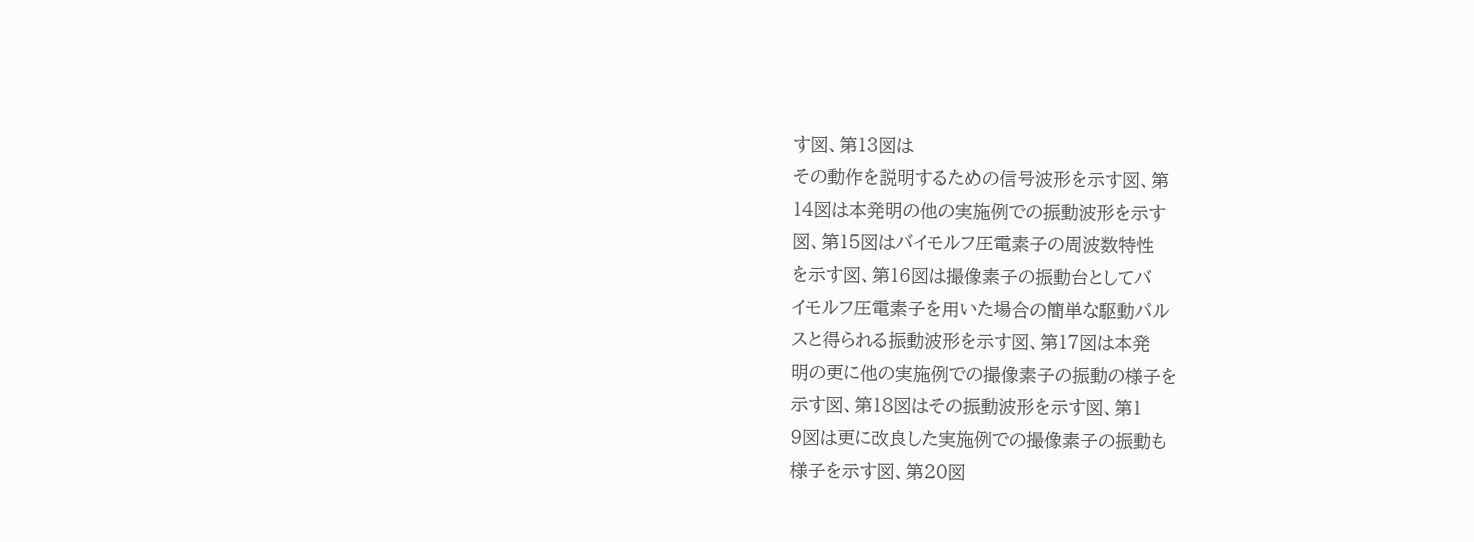す図、第13図は
その動作を説明するための信号波形を示す図、第
14図は本発明の他の実施例での振動波形を示す
図、第15図はバイモルフ圧電素子の周波数特性
を示す図、第16図は撮像素子の振動台としてバ
イモルフ圧電素子を用いた場合の簡単な駆動パル
スと得られる振動波形を示す図、第17図は本発
明の更に他の実施例での撮像素子の振動の様子を
示す図、第18図はその振動波形を示す図、第1
9図は更に改良した実施例での撮像素子の振動も
様子を示す図、第20図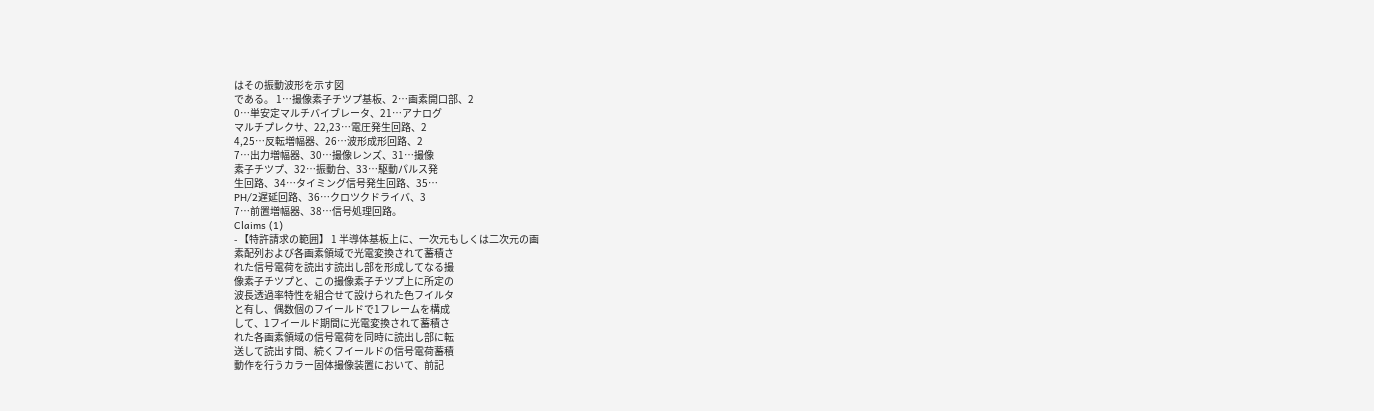はその振動波形を示す図
である。 1…撮像素子チツプ基板、2…画素開口部、2
0…単安定マルチバイブレータ、21…アナログ
マルチプレクサ、22,23…電圧発生回路、2
4,25…反転増幅器、26…波形成形回路、2
7…出力増幅器、30…撮像レンズ、31…撮像
素子チツプ、32…振動台、33…駆動パルス発
生回路、34…タイミング信号発生回路、35…
PH/2遅延回路、36…クロツクドライバ、3
7…前置増幅器、38…信号処理回路。
Claims (1)
- 【特許請求の範囲】 1 半導体基板上に、一次元もしくは二次元の画
素配列および各画素領域で光電変換されて蓄積さ
れた信号電荷を読出す読出し部を形成してなる撮
像素子チツプと、この撮像素子チツプ上に所定の
波長透過率特性を組合せて設けられた色フイルタ
と有し、偶数個のフイールドで1フレームを構成
して、1フイールド期間に光電変換されて蓄積さ
れた各画素領域の信号電荷を同時に読出し部に転
送して読出す間、続くフイールドの信号電荷蓄積
動作を行うカラー固体撮像装置において、前記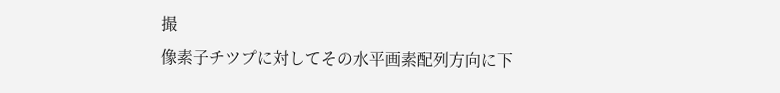撮
像素子チツプに対してその水平画素配列方向に下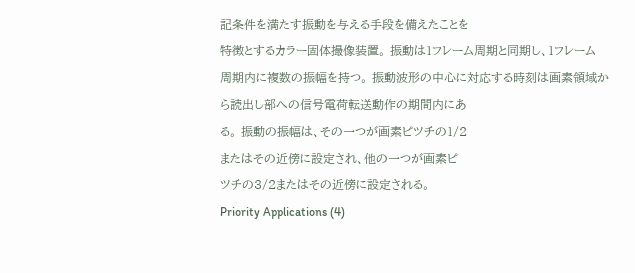記条件を満たす振動を与える手段を備えたことを
特徴とするカラー固体撮像装置。 振動は1フレーム周期と同期し、1フレーム
周期内に複数の振幅を持つ。 振動波形の中心に対応する時刻は画素領域か
ら読出し部への信号電荷転送動作の期間内にあ
る。 振動の振幅は、その一つが画素ピツチの1/2
またはその近傍に設定され、他の一つが画素ピ
ツチの3/2またはその近傍に設定される。
Priority Applications (4)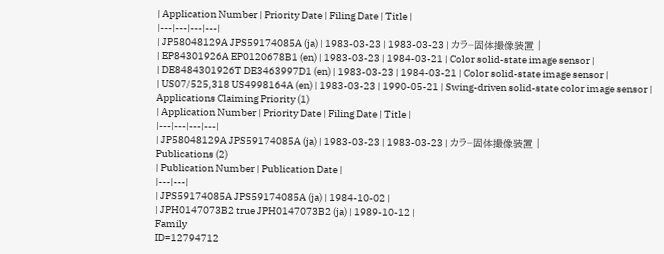| Application Number | Priority Date | Filing Date | Title |
|---|---|---|---|
| JP58048129A JPS59174085A (ja) | 1983-03-23 | 1983-03-23 | カラ−固体撮像装置 |
| EP84301926A EP0120678B1 (en) | 1983-03-23 | 1984-03-21 | Color solid-state image sensor |
| DE8484301926T DE3463997D1 (en) | 1983-03-23 | 1984-03-21 | Color solid-state image sensor |
| US07/525,318 US4998164A (en) | 1983-03-23 | 1990-05-21 | Swing-driven solid-state color image sensor |
Applications Claiming Priority (1)
| Application Number | Priority Date | Filing Date | Title |
|---|---|---|---|
| JP58048129A JPS59174085A (ja) | 1983-03-23 | 1983-03-23 | カラ−固体撮像装置 |
Publications (2)
| Publication Number | Publication Date |
|---|---|
| JPS59174085A JPS59174085A (ja) | 1984-10-02 |
| JPH0147073B2 true JPH0147073B2 (ja) | 1989-10-12 |
Family
ID=12794712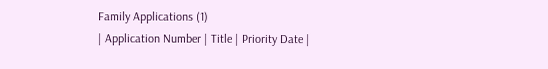Family Applications (1)
| Application Number | Title | Priority Date |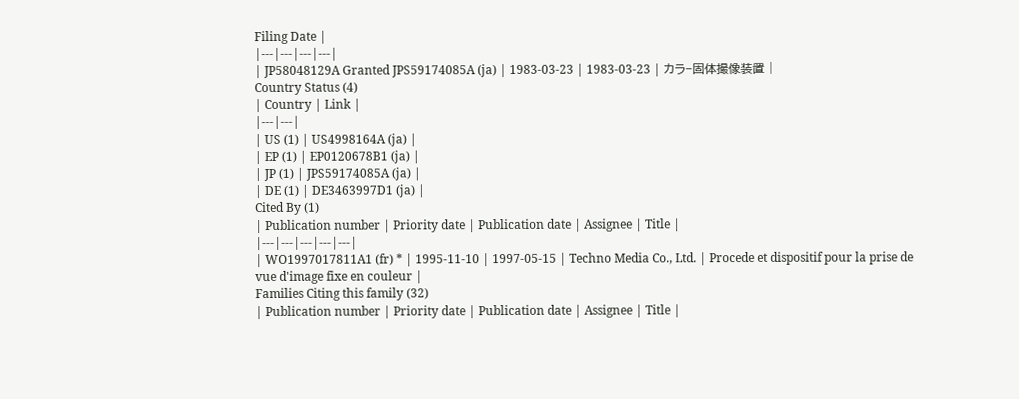Filing Date |
|---|---|---|---|
| JP58048129A Granted JPS59174085A (ja) | 1983-03-23 | 1983-03-23 | カラ−固体撮像装置 |
Country Status (4)
| Country | Link |
|---|---|
| US (1) | US4998164A (ja) |
| EP (1) | EP0120678B1 (ja) |
| JP (1) | JPS59174085A (ja) |
| DE (1) | DE3463997D1 (ja) |
Cited By (1)
| Publication number | Priority date | Publication date | Assignee | Title |
|---|---|---|---|---|
| WO1997017811A1 (fr) * | 1995-11-10 | 1997-05-15 | Techno Media Co., Ltd. | Procede et dispositif pour la prise de vue d'image fixe en couleur |
Families Citing this family (32)
| Publication number | Priority date | Publication date | Assignee | Title |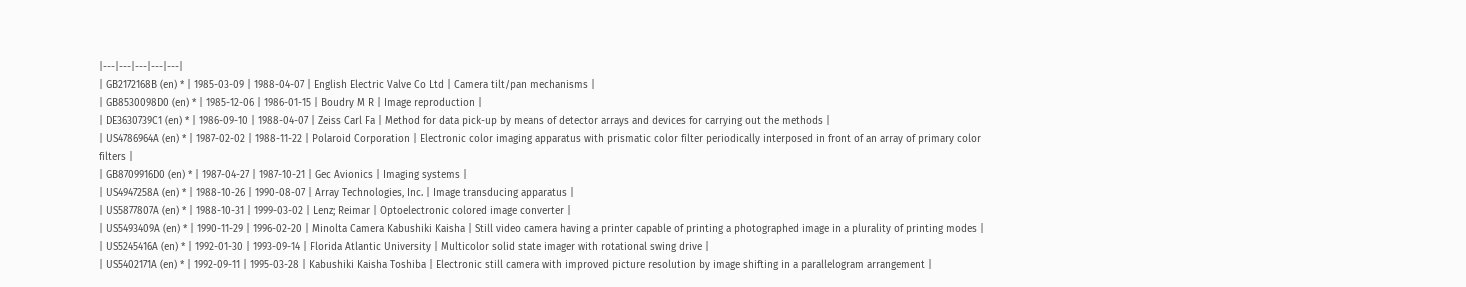|---|---|---|---|---|
| GB2172168B (en) * | 1985-03-09 | 1988-04-07 | English Electric Valve Co Ltd | Camera tilt/pan mechanisms |
| GB8530098D0 (en) * | 1985-12-06 | 1986-01-15 | Boudry M R | Image reproduction |
| DE3630739C1 (en) * | 1986-09-10 | 1988-04-07 | Zeiss Carl Fa | Method for data pick-up by means of detector arrays and devices for carrying out the methods |
| US4786964A (en) * | 1987-02-02 | 1988-11-22 | Polaroid Corporation | Electronic color imaging apparatus with prismatic color filter periodically interposed in front of an array of primary color filters |
| GB8709916D0 (en) * | 1987-04-27 | 1987-10-21 | Gec Avionics | Imaging systems |
| US4947258A (en) * | 1988-10-26 | 1990-08-07 | Array Technologies, Inc. | Image transducing apparatus |
| US5877807A (en) * | 1988-10-31 | 1999-03-02 | Lenz; Reimar | Optoelectronic colored image converter |
| US5493409A (en) * | 1990-11-29 | 1996-02-20 | Minolta Camera Kabushiki Kaisha | Still video camera having a printer capable of printing a photographed image in a plurality of printing modes |
| US5245416A (en) * | 1992-01-30 | 1993-09-14 | Florida Atlantic University | Multicolor solid state imager with rotational swing drive |
| US5402171A (en) * | 1992-09-11 | 1995-03-28 | Kabushiki Kaisha Toshiba | Electronic still camera with improved picture resolution by image shifting in a parallelogram arrangement |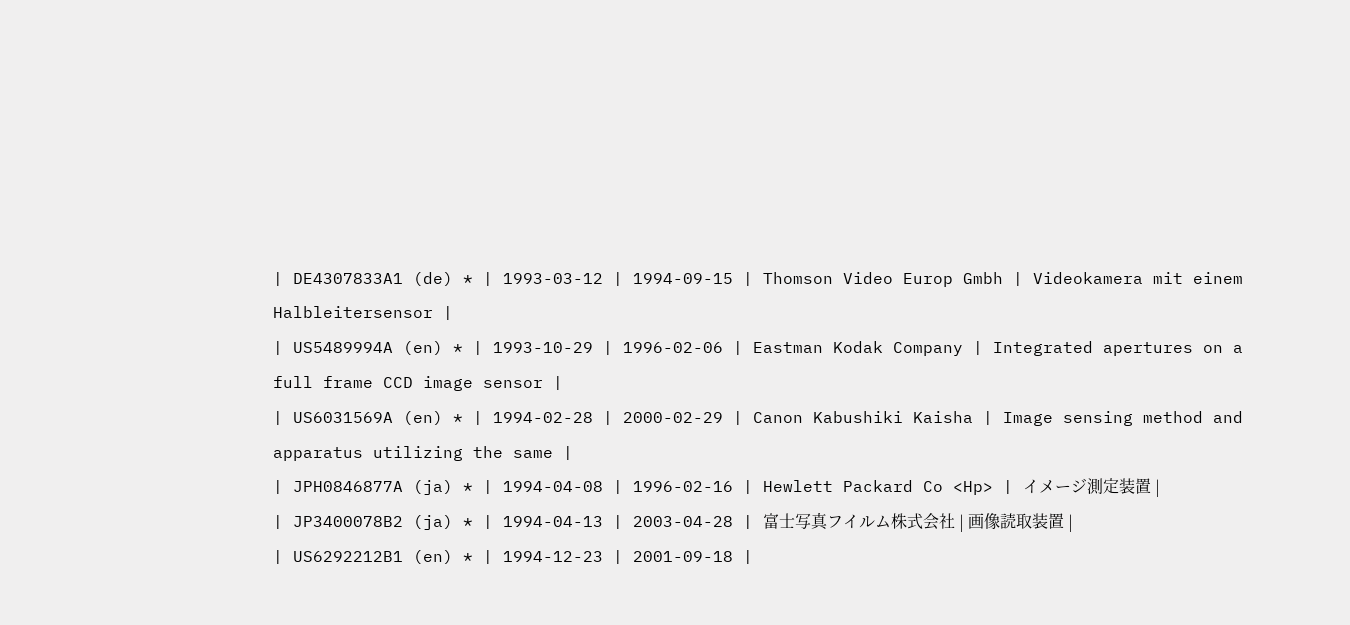| DE4307833A1 (de) * | 1993-03-12 | 1994-09-15 | Thomson Video Europ Gmbh | Videokamera mit einem Halbleitersensor |
| US5489994A (en) * | 1993-10-29 | 1996-02-06 | Eastman Kodak Company | Integrated apertures on a full frame CCD image sensor |
| US6031569A (en) * | 1994-02-28 | 2000-02-29 | Canon Kabushiki Kaisha | Image sensing method and apparatus utilizing the same |
| JPH0846877A (ja) * | 1994-04-08 | 1996-02-16 | Hewlett Packard Co <Hp> | イメージ測定装置 |
| JP3400078B2 (ja) * | 1994-04-13 | 2003-04-28 | 富士写真フイルム株式会社 | 画像読取装置 |
| US6292212B1 (en) * | 1994-12-23 | 2001-09-18 |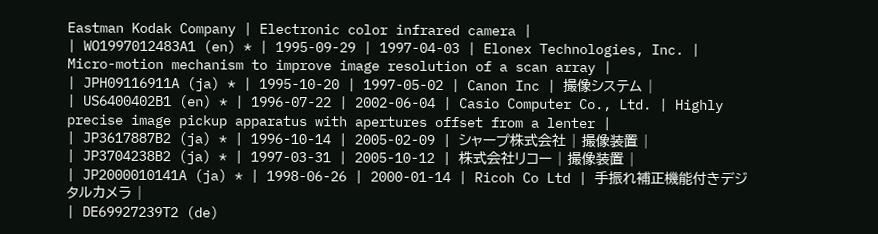Eastman Kodak Company | Electronic color infrared camera |
| WO1997012483A1 (en) * | 1995-09-29 | 1997-04-03 | Elonex Technologies, Inc. | Micro-motion mechanism to improve image resolution of a scan array |
| JPH09116911A (ja) * | 1995-10-20 | 1997-05-02 | Canon Inc | 撮像システム |
| US6400402B1 (en) * | 1996-07-22 | 2002-06-04 | Casio Computer Co., Ltd. | Highly precise image pickup apparatus with apertures offset from a lenter |
| JP3617887B2 (ja) * | 1996-10-14 | 2005-02-09 | シャープ株式会社 | 撮像装置 |
| JP3704238B2 (ja) * | 1997-03-31 | 2005-10-12 | 株式会社リコー | 撮像装置 |
| JP2000010141A (ja) * | 1998-06-26 | 2000-01-14 | Ricoh Co Ltd | 手振れ補正機能付きデジタルカメラ |
| DE69927239T2 (de)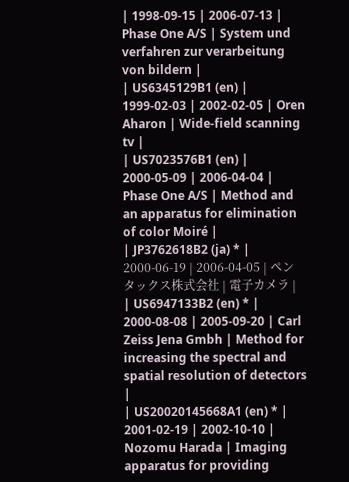| 1998-09-15 | 2006-07-13 | Phase One A/S | System und verfahren zur verarbeitung von bildern |
| US6345129B1 (en) | 1999-02-03 | 2002-02-05 | Oren Aharon | Wide-field scanning tv |
| US7023576B1 (en) | 2000-05-09 | 2006-04-04 | Phase One A/S | Method and an apparatus for elimination of color Moiré |
| JP3762618B2 (ja) * | 2000-06-19 | 2006-04-05 | ペンタックス株式会社 | 電子カメラ |
| US6947133B2 (en) * | 2000-08-08 | 2005-09-20 | Carl Zeiss Jena Gmbh | Method for increasing the spectral and spatial resolution of detectors |
| US20020145668A1 (en) * | 2001-02-19 | 2002-10-10 | Nozomu Harada | Imaging apparatus for providing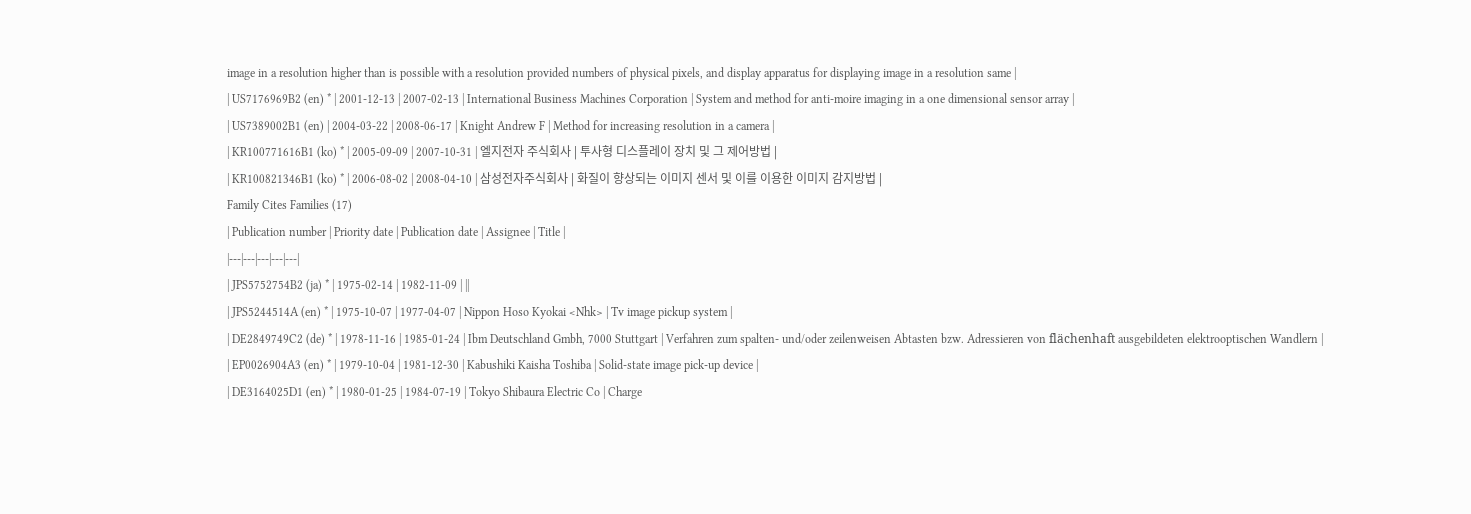image in a resolution higher than is possible with a resolution provided numbers of physical pixels, and display apparatus for displaying image in a resolution same |
| US7176969B2 (en) * | 2001-12-13 | 2007-02-13 | International Business Machines Corporation | System and method for anti-moire imaging in a one dimensional sensor array |
| US7389002B1 (en) | 2004-03-22 | 2008-06-17 | Knight Andrew F | Method for increasing resolution in a camera |
| KR100771616B1 (ko) * | 2005-09-09 | 2007-10-31 | 엘지전자 주식회사 | 투사형 디스플레이 장치 및 그 제어방법 |
| KR100821346B1 (ko) * | 2006-08-02 | 2008-04-10 | 삼성전자주식회사 | 화질이 향상되는 이미지 센서 및 이를 이용한 이미지 감지방법 |
Family Cites Families (17)
| Publication number | Priority date | Publication date | Assignee | Title |
|---|---|---|---|---|
| JPS5752754B2 (ja) * | 1975-02-14 | 1982-11-09 | ||
| JPS5244514A (en) * | 1975-10-07 | 1977-04-07 | Nippon Hoso Kyokai <Nhk> | Tv image pickup system |
| DE2849749C2 (de) * | 1978-11-16 | 1985-01-24 | Ibm Deutschland Gmbh, 7000 Stuttgart | Verfahren zum spalten- und/oder zeilenweisen Abtasten bzw. Adressieren von flächenhaft ausgebildeten elektrooptischen Wandlern |
| EP0026904A3 (en) * | 1979-10-04 | 1981-12-30 | Kabushiki Kaisha Toshiba | Solid-state image pick-up device |
| DE3164025D1 (en) * | 1980-01-25 | 1984-07-19 | Tokyo Shibaura Electric Co | Charge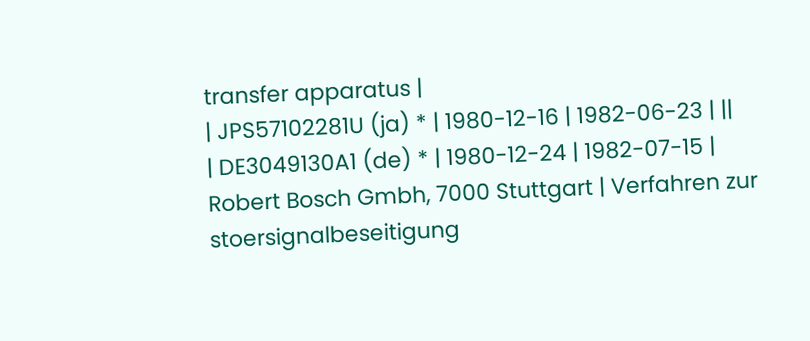transfer apparatus |
| JPS57102281U (ja) * | 1980-12-16 | 1982-06-23 | ||
| DE3049130A1 (de) * | 1980-12-24 | 1982-07-15 | Robert Bosch Gmbh, 7000 Stuttgart | Verfahren zur stoersignalbeseitigung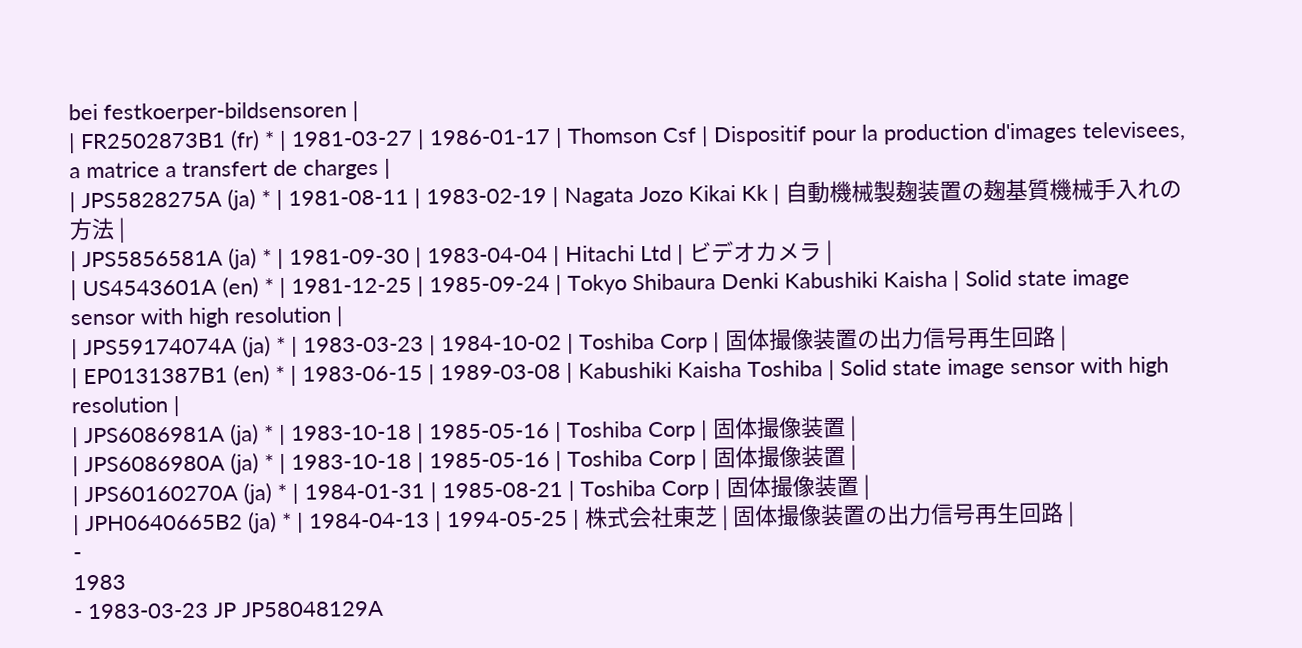bei festkoerper-bildsensoren |
| FR2502873B1 (fr) * | 1981-03-27 | 1986-01-17 | Thomson Csf | Dispositif pour la production d'images televisees, a matrice a transfert de charges |
| JPS5828275A (ja) * | 1981-08-11 | 1983-02-19 | Nagata Jozo Kikai Kk | 自動機械製麹装置の麹基質機械手入れの方法 |
| JPS5856581A (ja) * | 1981-09-30 | 1983-04-04 | Hitachi Ltd | ビデオカメラ |
| US4543601A (en) * | 1981-12-25 | 1985-09-24 | Tokyo Shibaura Denki Kabushiki Kaisha | Solid state image sensor with high resolution |
| JPS59174074A (ja) * | 1983-03-23 | 1984-10-02 | Toshiba Corp | 固体撮像装置の出力信号再生回路 |
| EP0131387B1 (en) * | 1983-06-15 | 1989-03-08 | Kabushiki Kaisha Toshiba | Solid state image sensor with high resolution |
| JPS6086981A (ja) * | 1983-10-18 | 1985-05-16 | Toshiba Corp | 固体撮像装置 |
| JPS6086980A (ja) * | 1983-10-18 | 1985-05-16 | Toshiba Corp | 固体撮像装置 |
| JPS60160270A (ja) * | 1984-01-31 | 1985-08-21 | Toshiba Corp | 固体撮像装置 |
| JPH0640665B2 (ja) * | 1984-04-13 | 1994-05-25 | 株式会社東芝 | 固体撮像装置の出力信号再生回路 |
-
1983
- 1983-03-23 JP JP58048129A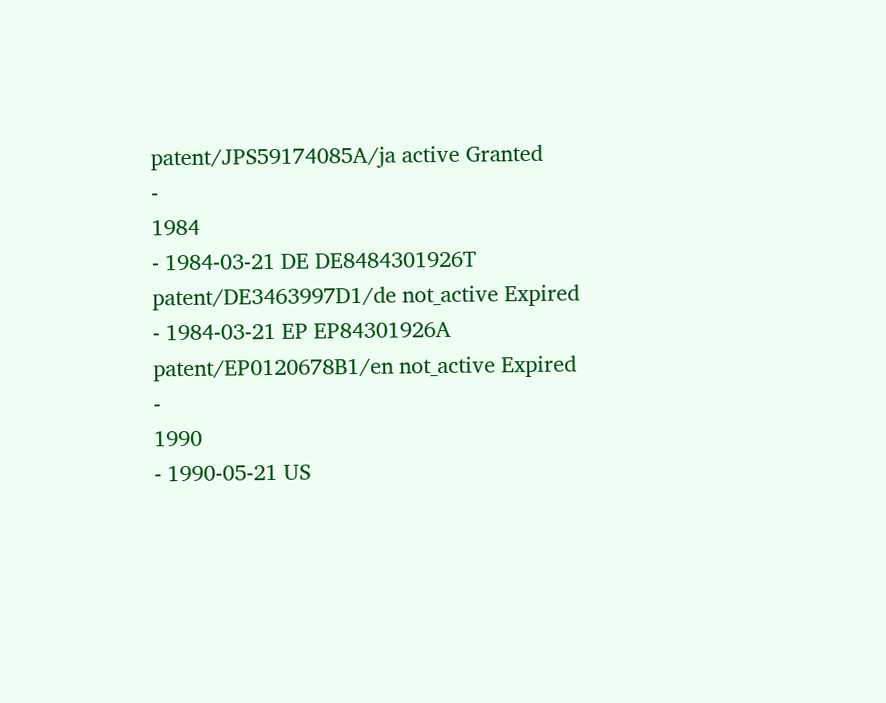patent/JPS59174085A/ja active Granted
-
1984
- 1984-03-21 DE DE8484301926T patent/DE3463997D1/de not_active Expired
- 1984-03-21 EP EP84301926A patent/EP0120678B1/en not_active Expired
-
1990
- 1990-05-21 US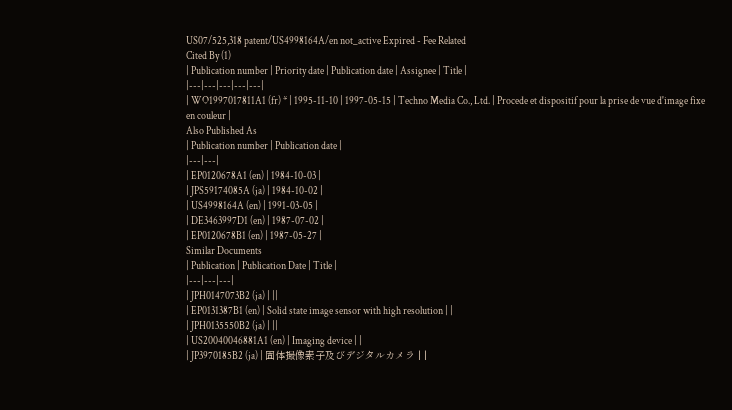US07/525,318 patent/US4998164A/en not_active Expired - Fee Related
Cited By (1)
| Publication number | Priority date | Publication date | Assignee | Title |
|---|---|---|---|---|
| WO1997017811A1 (fr) * | 1995-11-10 | 1997-05-15 | Techno Media Co., Ltd. | Procede et dispositif pour la prise de vue d'image fixe en couleur |
Also Published As
| Publication number | Publication date |
|---|---|
| EP0120678A1 (en) | 1984-10-03 |
| JPS59174085A (ja) | 1984-10-02 |
| US4998164A (en) | 1991-03-05 |
| DE3463997D1 (en) | 1987-07-02 |
| EP0120678B1 (en) | 1987-05-27 |
Similar Documents
| Publication | Publication Date | Title |
|---|---|---|
| JPH0147073B2 (ja) | ||
| EP0131387B1 (en) | Solid state image sensor with high resolution | |
| JPH0135550B2 (ja) | ||
| US20040046881A1 (en) | Imaging device | |
| JP3970185B2 (ja) | 固体撮像素子及びデジタルカメラ | |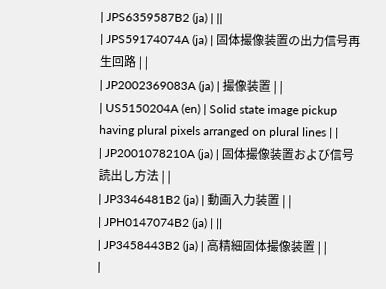| JPS6359587B2 (ja) | ||
| JPS59174074A (ja) | 固体撮像装置の出力信号再生回路 | |
| JP2002369083A (ja) | 撮像装置 | |
| US5150204A (en) | Solid state image pickup having plural pixels arranged on plural lines | |
| JP2001078210A (ja) | 固体撮像装置および信号読出し方法 | |
| JP3346481B2 (ja) | 動画入力装置 | |
| JPH0147074B2 (ja) | ||
| JP3458443B2 (ja) | 高精細固体撮像装置 | |
|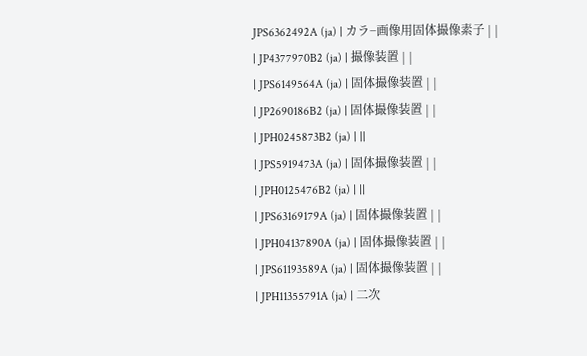JPS6362492A (ja) | カラ−画像用固体撮像素子 | |
| JP4377970B2 (ja) | 撮像装置 | |
| JPS6149564A (ja) | 固体撮像装置 | |
| JP2690186B2 (ja) | 固体撮像装置 | |
| JPH0245873B2 (ja) | ||
| JPS5919473A (ja) | 固体撮像装置 | |
| JPH0125476B2 (ja) | ||
| JPS63169179A (ja) | 固体撮像装置 | |
| JPH04137890A (ja) | 固体撮像装置 | |
| JPS61193589A (ja) | 固体撮像装置 | |
| JPH11355791A (ja) | 二次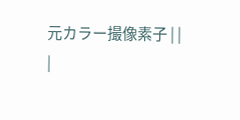元カラー撮像素子 | |
|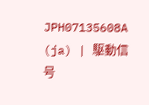JPH07135608A (ja) | 駆動信号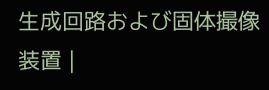生成回路および固体撮像装置 |